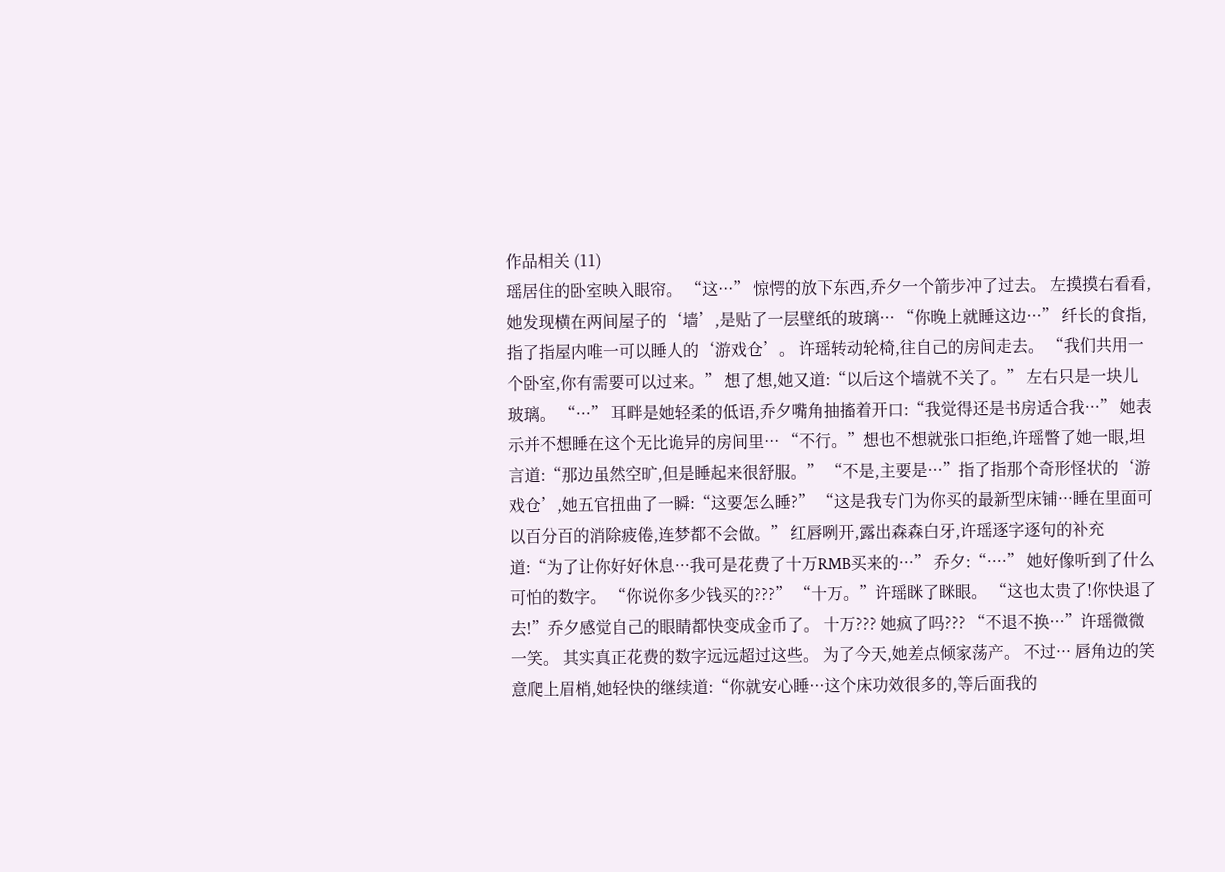作品相关 (11)
瑶居住的卧室映入眼帘。 “这···” 惊愕的放下东西,乔夕一个箭步冲了过去。 左摸摸右看看,她发现横在两间屋子的‘墙’,是贴了一层壁纸的玻璃··· “你晚上就睡这边···” 纤长的食指,指了指屋内唯一可以睡人的‘游戏仓’。 许瑶转动轮椅,往自己的房间走去。 “我们共用一个卧室,你有需要可以过来。” 想了想,她又道:“以后这个墙就不关了。” 左右只是一块儿玻璃。 “···” 耳畔是她轻柔的低语,乔夕嘴角抽搐着开口:“我觉得还是书房适合我···” 她表示并不想睡在这个无比诡异的房间里··· “不行。”想也不想就张口拒绝,许瑶瞥了她一眼,坦言道:“那边虽然空旷,但是睡起来很舒服。” “不是,主要是···”指了指那个奇形怪状的‘游戏仓’,她五官扭曲了一瞬:“这要怎么睡?” “这是我专门为你买的最新型床铺···睡在里面可以百分百的消除疲倦,连梦都不会做。” 红唇咧开,露出森森白牙,许瑶逐字逐句的补充道:“为了让你好好休息···我可是花费了十万RMB买来的···” 乔夕:“····” 她好像听到了什么可怕的数字。 “你说你多少钱买的???” “十万。”许瑶眯了眯眼。 “这也太贵了!你快退了去!”乔夕感觉自己的眼睛都快变成金币了。 十万??? 她疯了吗??? “不退不换···”许瑶微微一笑。 其实真正花费的数字远远超过这些。 为了今天,她差点倾家荡产。 不过··· 唇角边的笑意爬上眉梢,她轻快的继续道:“你就安心睡···这个床功效很多的,等后面我的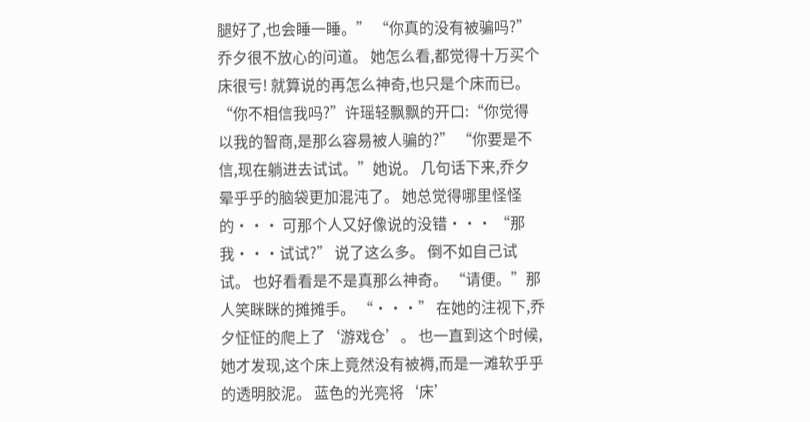腿好了,也会睡一睡。” “你真的没有被骗吗?”乔夕很不放心的问道。 她怎么看,都觉得十万买个床很亏! 就算说的再怎么神奇,也只是个床而已。 “你不相信我吗?”许瑶轻飘飘的开口:“你觉得以我的智商,是那么容易被人骗的?” “你要是不信,现在躺进去试试。”她说。 几句话下来,乔夕晕乎乎的脑袋更加混沌了。 她总觉得哪里怪怪的··· 可那个人又好像说的没错··· “那我···试试?” 说了这么多。 倒不如自己试试。 也好看看是不是真那么神奇。 “请便。”那人笑眯眯的摊摊手。 “···” 在她的注视下,乔夕怔怔的爬上了‘游戏仓’。 也一直到这个时候,她才发现,这个床上竟然没有被褥,而是一滩软乎乎的透明胶泥。 蓝色的光亮将‘床’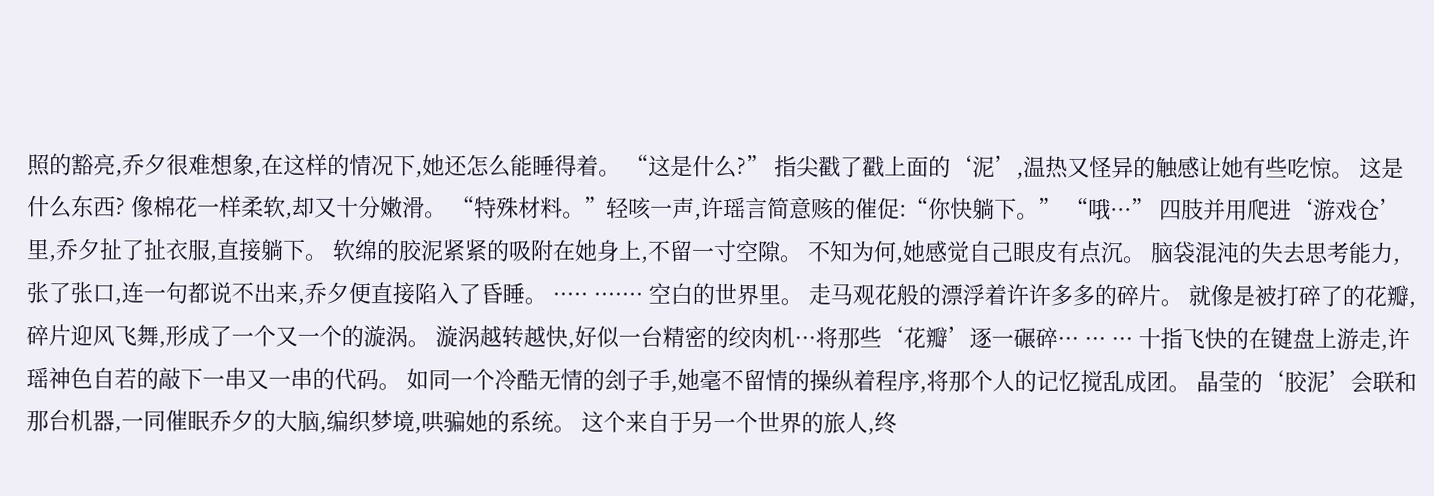照的豁亮,乔夕很难想象,在这样的情况下,她还怎么能睡得着。 “这是什么?” 指尖戳了戳上面的‘泥’,温热又怪异的触感让她有些吃惊。 这是什么东西? 像棉花一样柔软,却又十分嫩滑。 “特殊材料。”轻咳一声,许瑶言简意赅的催促:“你快躺下。” “哦···” 四肢并用爬进‘游戏仓’里,乔夕扯了扯衣服,直接躺下。 软绵的胶泥紧紧的吸附在她身上,不留一寸空隙。 不知为何,她感觉自己眼皮有点沉。 脑袋混沌的失去思考能力,张了张口,连一句都说不出来,乔夕便直接陷入了昏睡。 ····· ······· 空白的世界里。 走马观花般的漂浮着许许多多的碎片。 就像是被打碎了的花瓣,碎片迎风飞舞,形成了一个又一个的漩涡。 漩涡越转越快,好似一台精密的绞肉机···将那些‘花瓣’逐一碾碎··· ··· ··· 十指飞快的在键盘上游走,许瑶神色自若的敲下一串又一串的代码。 如同一个冷酷无情的刽子手,她毫不留情的操纵着程序,将那个人的记忆搅乱成团。 晶莹的‘胶泥’会联和那台机器,一同催眠乔夕的大脑,编织梦境,哄骗她的系统。 这个来自于另一个世界的旅人,终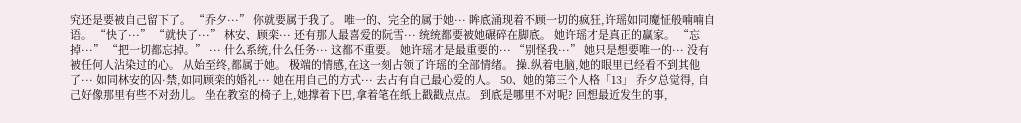究还是要被自己留下了。 “乔夕···” 你就要属于我了。 唯一的、完全的属于她··· 眸底涌现着不顾一切的疯狂,许瑶如同魔怔般喃喃自语。 “快了···” “就快了···” 林安、顾栾··· 还有那人最喜爱的阮雪··· 统统都要被她碾碎在脚底。 她许瑶才是真正的赢家。 “忘掉···” “把一切都忘掉。” ··· 什么系统,什么任务··· 这都不重要。 她许瑶才是最重要的··· “别怪我···” 她只是想要唯一的··· 没有被任何人沾染过的心。 从始至终,都属于她。 极端的情感,在这一刻占领了许瑶的全部情绪。 操.纵着电脑,她的眼里已经看不到其他了··· 如同林安的囚·禁,如同顾栾的婚礼··· 她在用自己的方式··· 去占有自己最心爱的人。 50、她的第三个人格「13」 乔夕总觉得, 自己好像那里有些不对劲儿。 坐在教室的椅子上,她撑着下巴,拿着笔在纸上戳戳点点。 到底是哪里不对呢? 回想最近发生的事,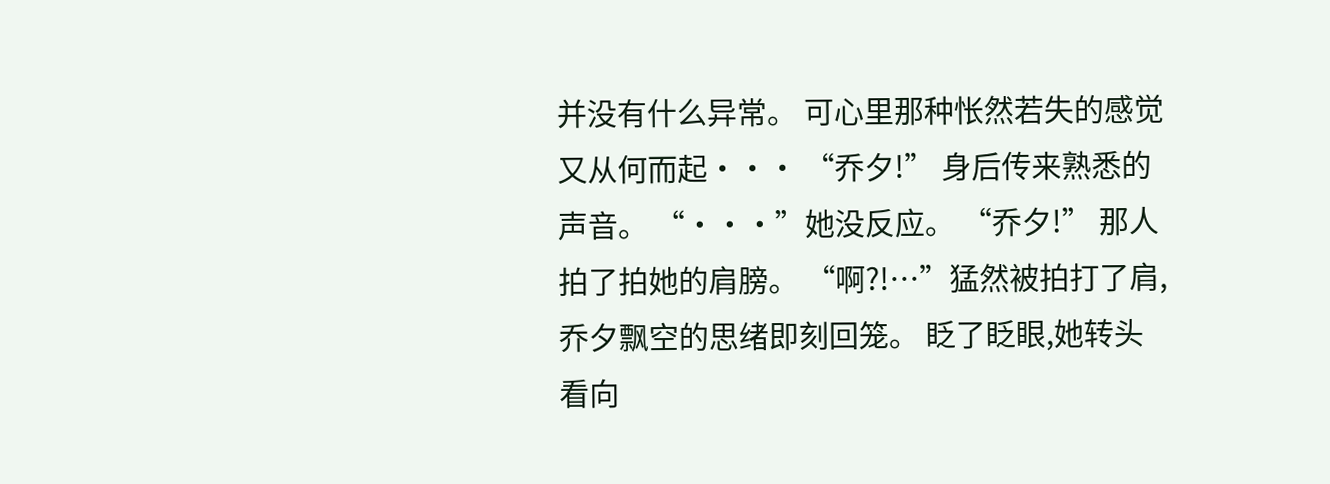并没有什么异常。 可心里那种怅然若失的感觉又从何而起··· “乔夕!” 身后传来熟悉的声音。 “···”她没反应。 “乔夕!” 那人拍了拍她的肩膀。 “啊?!…”猛然被拍打了肩,乔夕飘空的思绪即刻回笼。 眨了眨眼,她转头看向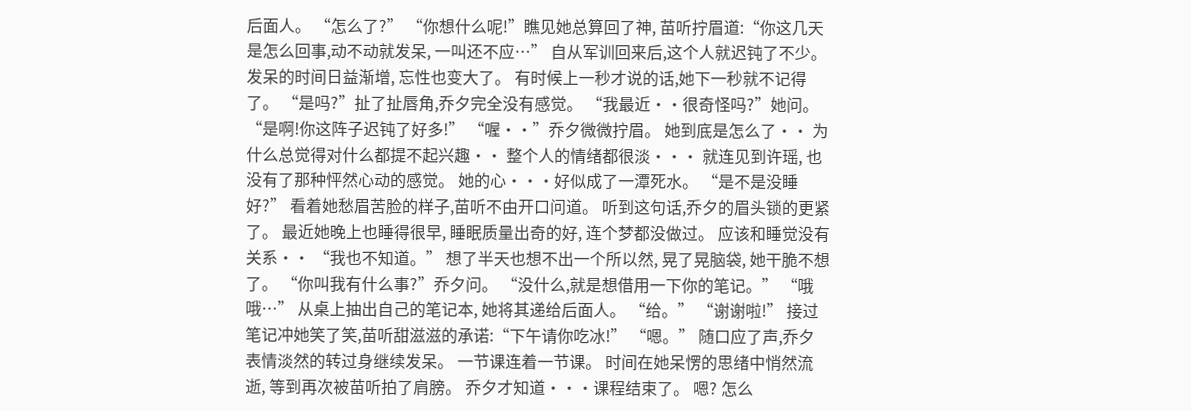后面人。 “怎么了?” “你想什么呢!”瞧见她总算回了神, 苗听拧眉道:“你这几天是怎么回事,动不动就发呆, 一叫还不应…” 自从军训回来后,这个人就迟钝了不少。 发呆的时间日益渐增, 忘性也变大了。 有时候上一秒才说的话,她下一秒就不记得了。 “是吗?”扯了扯唇角,乔夕完全没有感觉。 “我最近··很奇怪吗?”她问。 “是啊!你这阵子迟钝了好多!” “喔··”乔夕微微拧眉。 她到底是怎么了·· 为什么总觉得对什么都提不起兴趣·· 整个人的情绪都很淡··· 就连见到许瑶, 也没有了那种怦然心动的感觉。 她的心···好似成了一潭死水。 “是不是没睡好?” 看着她愁眉苦脸的样子,苗听不由开口问道。 听到这句话,乔夕的眉头锁的更紧了。 最近她晚上也睡得很早, 睡眠质量出奇的好, 连个梦都没做过。 应该和睡觉没有关系·· “我也不知道。” 想了半天也想不出一个所以然, 晃了晃脑袋, 她干脆不想了。 “你叫我有什么事?”乔夕问。 “没什么,就是想借用一下你的笔记。” “哦哦…” 从桌上抽出自己的笔记本, 她将其递给后面人。 “给。” “谢谢啦!” 接过笔记冲她笑了笑,苗听甜滋滋的承诺:“下午请你吃冰!” “嗯。” 随口应了声,乔夕表情淡然的转过身继续发呆。 一节课连着一节课。 时间在她呆愣的思绪中悄然流逝, 等到再次被苗听拍了肩膀。 乔夕才知道···课程结束了。 嗯? 怎么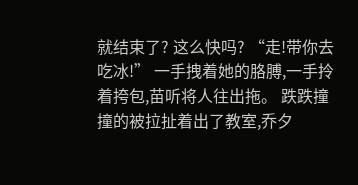就结束了? 这么快吗? “走!带你去吃冰!” 一手拽着她的胳膊,一手拎着挎包,苗听将人往出拖。 跌跌撞撞的被拉扯着出了教室,乔夕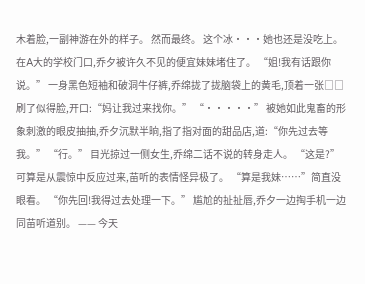木着脸,一副神游在外的样子。 然而最终。 这个冰···她也还是没吃上。 在A大的学校门口,乔夕被许久不见的便宜妹妹堵住了。 “姐!我有话跟你说。” 一身黑色短袖和破洞牛仔裤,乔绵拢了拢脑袋上的黄毛,顶着一张□□刷了似得脸,开口:“妈让我过来找你。” “·····” 被她如此鬼畜的形象刺激的眼皮抽抽,乔夕沉默半晌,指了指对面的甜品店,道:“你先过去等我。” “行。” 目光掠过一侧女生,乔绵二话不说的转身走人。 “这是?”可算是从震惊中反应过来,苗听的表情怪异极了。 “算是我妹……”简直没眼看。 “你先回!我得过去处理一下。” 尴尬的扯扯唇,乔夕一边掏手机一边同苗听道别。 —— 今天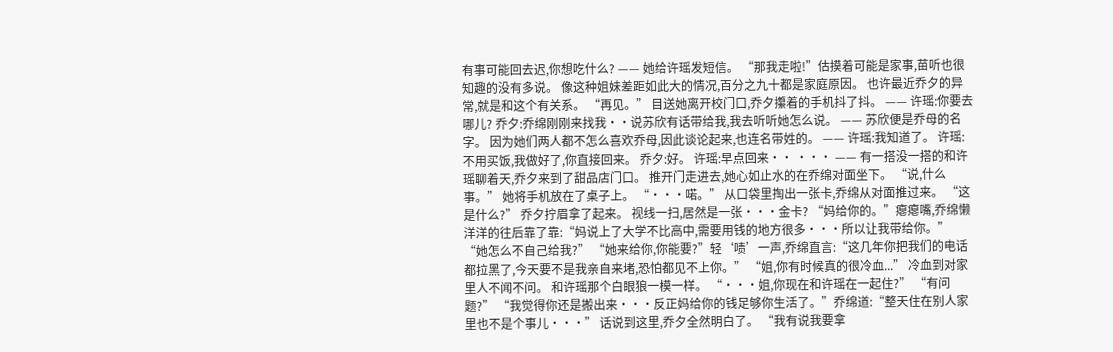有事可能回去迟,你想吃什么? —— 她给许瑶发短信。 “那我走啦!”估摸着可能是家事,苗听也很知趣的没有多说。 像这种姐妹差距如此大的情况,百分之九十都是家庭原因。 也许最近乔夕的异常,就是和这个有关系。 “再见。” 目送她离开校门口,乔夕攥着的手机抖了抖。 —— 许瑶:你要去哪儿? 乔夕:乔绵刚刚来找我··说苏欣有话带给我,我去听听她怎么说。 —— 苏欣便是乔母的名字。 因为她们两人都不怎么喜欢乔母,因此谈论起来,也连名带姓的。 —— 许瑶:我知道了。 许瑶:不用买饭,我做好了,你直接回来。 乔夕:好。 许瑶:早点回来·· ··· —— 有一搭没一搭的和许瑶聊着天,乔夕来到了甜品店门口。 推开门走进去,她心如止水的在乔绵对面坐下。 “说,什么事。” 她将手机放在了桌子上。 “···喏。” 从口袋里掏出一张卡,乔绵从对面推过来。 “这是什么?” 乔夕拧眉拿了起来。 视线一扫,居然是一张···金卡? “妈给你的。”瘪瘪嘴,乔绵懒洋洋的往后靠了靠:“妈说上了大学不比高中,需要用钱的地方很多···所以让我带给你。” “她怎么不自己给我?” “她来给你,你能要?”轻‘啧’一声,乔绵直言:“这几年你把我们的电话都拉黑了,今天要不是我亲自来堵,恐怕都见不上你。” “姐,你有时候真的很冷血...” 冷血到对家里人不闻不问。 和许瑶那个白眼狼一模一样。 “···姐,你现在和许瑶在一起住?” “有问题?” “我觉得你还是搬出来···反正妈给你的钱足够你生活了。”乔绵道:“整天住在别人家里也不是个事儿···” 话说到这里,乔夕全然明白了。 “我有说我要拿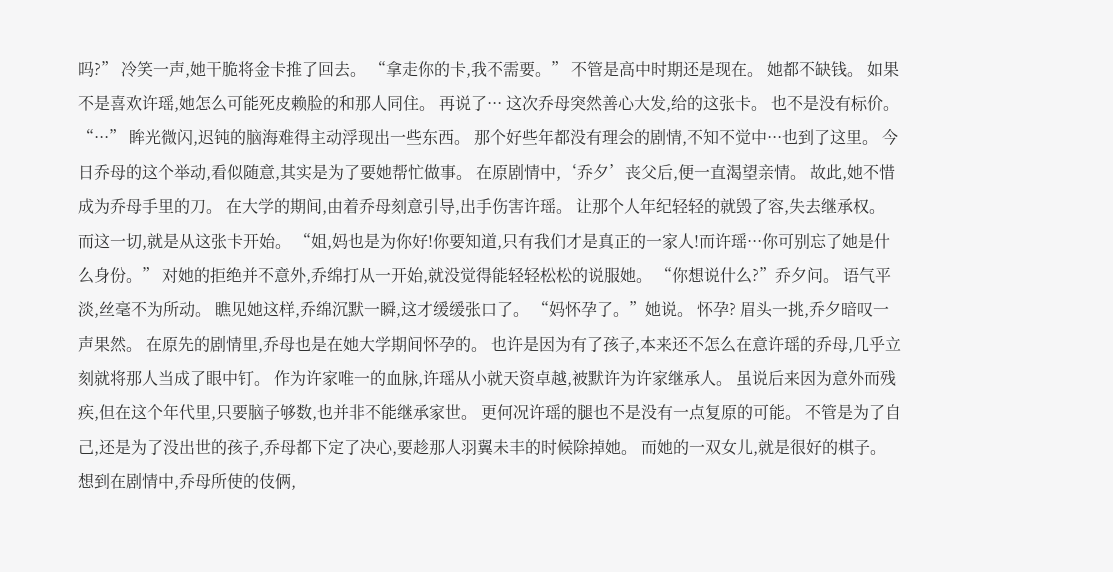吗?” 冷笑一声,她干脆将金卡推了回去。 “拿走你的卡,我不需要。” 不管是高中时期还是现在。 她都不缺钱。 如果不是喜欢许瑶,她怎么可能死皮赖脸的和那人同住。 再说了··· 这次乔母突然善心大发,给的这张卡。 也不是没有标价。 “···” 眸光微闪,迟钝的脑海难得主动浮现出一些东西。 那个好些年都没有理会的剧情,不知不觉中···也到了这里。 今日乔母的这个举动,看似随意,其实是为了要她帮忙做事。 在原剧情中,‘乔夕’丧父后,便一直渴望亲情。 故此,她不惜成为乔母手里的刀。 在大学的期间,由着乔母刻意引导,出手伤害许瑶。 让那个人年纪轻轻的就毁了容,失去继承权。 而这一切,就是从这张卡开始。 “姐,妈也是为你好!你要知道,只有我们才是真正的一家人!而许瑶···你可别忘了她是什么身份。” 对她的拒绝并不意外,乔绵打从一开始,就没觉得能轻轻松松的说服她。 “你想说什么?”乔夕问。 语气平淡,丝毫不为所动。 瞧见她这样,乔绵沉默一瞬,这才缓缓张口了。 “妈怀孕了。”她说。 怀孕? 眉头一挑,乔夕暗叹一声果然。 在原先的剧情里,乔母也是在她大学期间怀孕的。 也许是因为有了孩子,本来还不怎么在意许瑶的乔母,几乎立刻就将那人当成了眼中钉。 作为许家唯一的血脉,许瑶从小就天资卓越,被默许为许家继承人。 虽说后来因为意外而残疾,但在这个年代里,只要脑子够数,也并非不能继承家世。 更何况许瑶的腿也不是没有一点复原的可能。 不管是为了自己,还是为了没出世的孩子,乔母都下定了决心,要趁那人羽翼未丰的时候除掉她。 而她的一双女儿,就是很好的棋子。 想到在剧情中,乔母所使的伎俩,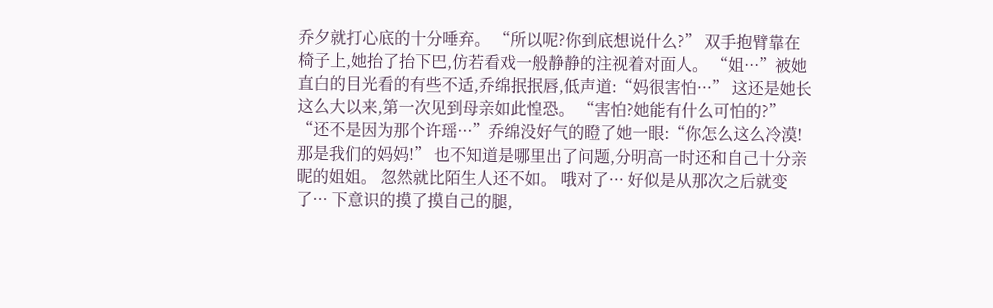乔夕就打心底的十分唾弃。 “所以呢?你到底想说什么?” 双手抱臂靠在椅子上,她抬了抬下巴,仿若看戏一般静静的注视着对面人。 “姐···”被她直白的目光看的有些不适,乔绵抿抿唇,低声道:“妈很害怕···” 这还是她长这么大以来,第一次见到母亲如此惶恐。 “害怕?她能有什么可怕的?” “还不是因为那个许瑶···”乔绵没好气的瞪了她一眼:“你怎么这么冷漠!那是我们的妈妈!” 也不知道是哪里出了问题,分明高一时还和自己十分亲昵的姐姐。 忽然就比陌生人还不如。 哦对了··· 好似是从那次之后就变了··· 下意识的摸了摸自己的腿,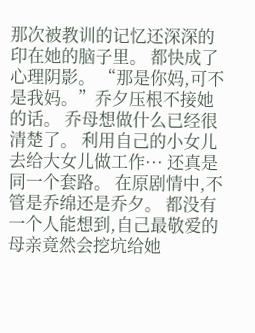那次被教训的记忆还深深的印在她的脑子里。 都快成了心理阴影。 “那是你妈,可不是我妈。”乔夕压根不接她的话。 乔母想做什么已经很清楚了。 利用自己的小女儿去给大女儿做工作··· 还真是同一个套路。 在原剧情中,不管是乔绵还是乔夕。 都没有一个人能想到,自己最敬爱的母亲竟然会挖坑给她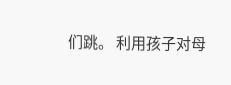们跳。 利用孩子对母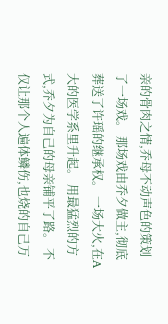亲的骨肉之情,乔母不动声色的策划了一场戏。 那场戏由乔夕做主,彻底葬送了许瑶的继承权。 一场大火,在A大的医学系里升起。 用最猛烈的方式,乔夕为自己的母亲铺平了路。 不仅让那个人遍体鳞伤,也烧的自己万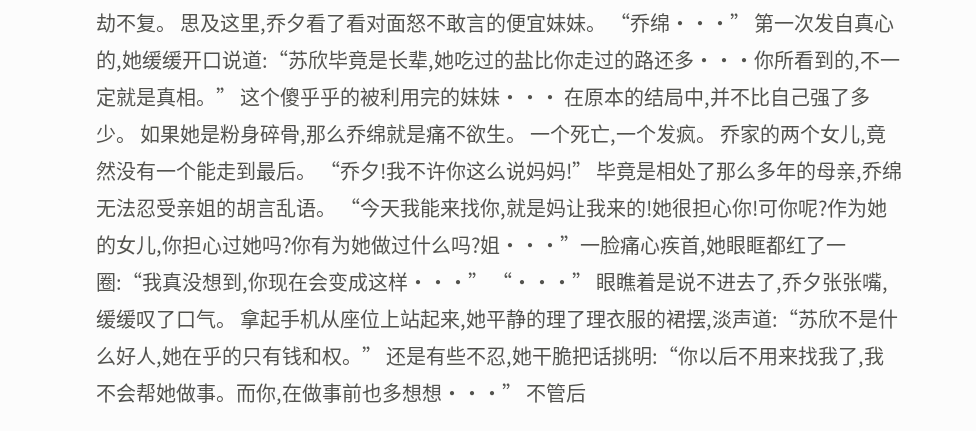劫不复。 思及这里,乔夕看了看对面怒不敢言的便宜妹妹。 “乔绵···” 第一次发自真心的,她缓缓开口说道:“苏欣毕竟是长辈,她吃过的盐比你走过的路还多···你所看到的,不一定就是真相。” 这个傻乎乎的被利用完的妹妹··· 在原本的结局中,并不比自己强了多少。 如果她是粉身碎骨,那么乔绵就是痛不欲生。 一个死亡,一个发疯。 乔家的两个女儿,竟然没有一个能走到最后。 “乔夕!我不许你这么说妈妈!” 毕竟是相处了那么多年的母亲,乔绵无法忍受亲姐的胡言乱语。 “今天我能来找你,就是妈让我来的!她很担心你!可你呢?作为她的女儿,你担心过她吗?你有为她做过什么吗?姐···”一脸痛心疾首,她眼眶都红了一圈:“我真没想到,你现在会变成这样···” “···” 眼瞧着是说不进去了,乔夕张张嘴,缓缓叹了口气。 拿起手机从座位上站起来,她平静的理了理衣服的裙摆,淡声道:“苏欣不是什么好人,她在乎的只有钱和权。” 还是有些不忍,她干脆把话挑明:“你以后不用来找我了,我不会帮她做事。而你,在做事前也多想想···” 不管后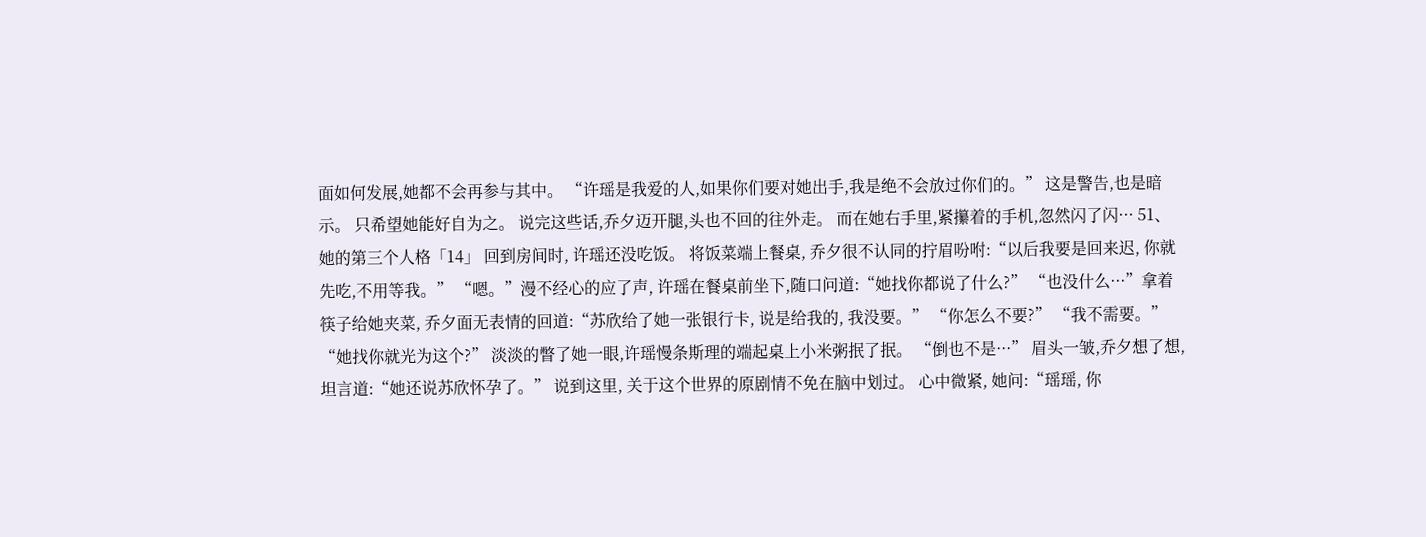面如何发展,她都不会再参与其中。 “许瑶是我爱的人,如果你们要对她出手,我是绝不会放过你们的。” 这是警告,也是暗示。 只希望她能好自为之。 说完这些话,乔夕迈开腿,头也不回的往外走。 而在她右手里,紧攥着的手机,忽然闪了闪··· 51、她的第三个人格「14」 回到房间时, 许瑶还没吃饭。 将饭菜端上餐桌, 乔夕很不认同的拧眉吩咐:“以后我要是回来迟, 你就先吃,不用等我。” “嗯。”漫不经心的应了声, 许瑶在餐桌前坐下,随口问道:“她找你都说了什么?” “也没什么···”拿着筷子给她夹菜, 乔夕面无表情的回道:“苏欣给了她一张银行卡, 说是给我的, 我没要。” “你怎么不要?” “我不需要。” “她找你就光为这个?” 淡淡的瞥了她一眼,许瑶慢条斯理的端起桌上小米粥抿了抿。 “倒也不是···” 眉头一皱,乔夕想了想, 坦言道:“她还说苏欣怀孕了。” 说到这里, 关于这个世界的原剧情不免在脑中划过。 心中微紧, 她问:“瑶瑶, 你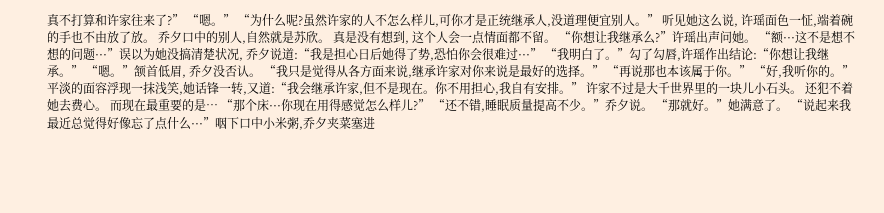真不打算和许家往来了?” “嗯。” “为什么呢?虽然许家的人不怎么样儿,可你才是正统继承人,没道理便宜别人。” 听见她这么说, 许瑶面色一怔,端着碗的手也不由放了放。 乔夕口中的别人,自然就是苏欣。 真是没有想到, 这个人会一点情面都不留。 “你想让我继承么?”许瑶出声问她。 “额···这不是想不想的问题···”误以为她没搞清楚状况, 乔夕说道:“我是担心日后她得了势,恐怕你会很难过···” “我明白了。”勾了勾唇,许瑶作出结论:“你想让我继承。” “嗯。”颔首低眉, 乔夕没否认。 “我只是觉得从各方面来说,继承许家对你来说是最好的选择。” “再说那也本该属于你。” “好,我听你的。” 平淡的面容浮现一抹浅笑,她话锋一转,又道:“我会继承许家,但不是现在。你不用担心,我自有安排。” 许家不过是大千世界里的一块儿小石头。 还犯不着她去费心。 而现在最重要的是… “那个床···你现在用得感觉怎么样儿?” “还不错,睡眠质量提高不少。”乔夕说。 “那就好。”她满意了。 “说起来我最近总觉得好像忘了点什么···”咽下口中小米粥,乔夕夹菜塞进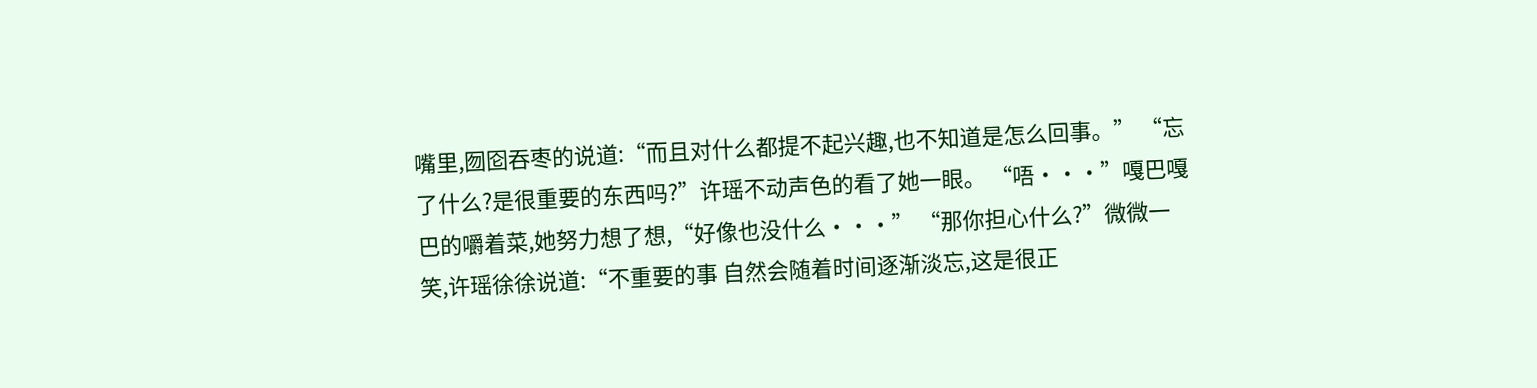嘴里,囫囵吞枣的说道:“而且对什么都提不起兴趣,也不知道是怎么回事。” “忘了什么?是很重要的东西吗?”许瑶不动声色的看了她一眼。 “唔···”嘎巴嘎巴的嚼着菜,她努力想了想,“好像也没什么···” “那你担心什么?”微微一笑,许瑶徐徐说道:“不重要的事 自然会随着时间逐渐淡忘,这是很正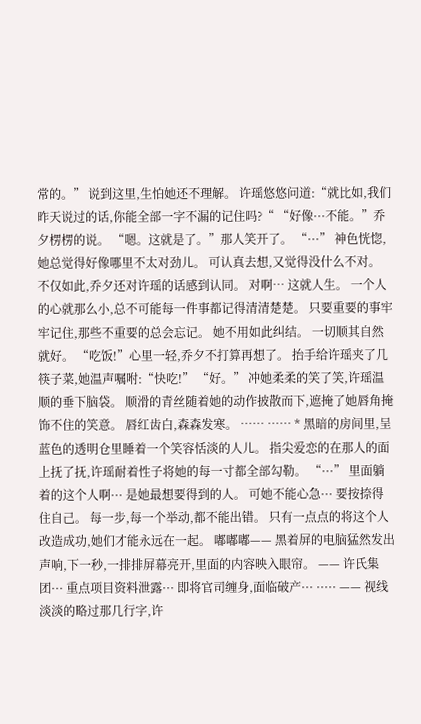常的。” 说到这里,生怕她还不理解。 许瑶悠悠问道:“就比如,我们昨天说过的话,你能全部一字不漏的记住吗?“ “好像···不能。”乔夕楞楞的说。 “嗯。这就是了。”那人笑开了。 “···” 神色恍惚,她总觉得好像哪里不太对劲儿。 可认真去想,又觉得没什么不对。 不仅如此,乔夕还对许瑶的话感到认同。 对啊… 这就人生。 一个人的心就那么小,总不可能每一件事都记得清清楚楚。 只要重要的事牢牢记住,那些不重要的总会忘记。 她不用如此纠结。 一切顺其自然就好。 “吃饭!”心里一轻,乔夕不打算再想了。 抬手给许瑶夹了几筷子菜,她温声嘱咐:“快吃!” “好。” 冲她柔柔的笑了笑,许瑶温顺的垂下脑袋。 顺滑的青丝随着她的动作披散而下,遮掩了她唇角掩饰不住的笑意。 唇红齿白,森森发寒。 …… …… * 黑暗的房间里,呈蓝色的透明仓里睡着一个笑容恬淡的人儿。 指尖爱恋的在那人的面上抚了抚,许瑶耐着性子将她的每一寸都全部勾勒。 “···” 里面躺着的这个人啊··· 是她最想要得到的人。 可她不能心急··· 要按捺得住自己。 每一步,每一个举动,都不能出错。 只有一点点的将这个人改造成功,她们才能永远在一起。 嘟嘟嘟—— 黑着屏的电脑猛然发出声响,下一秒,一排排屏幕亮开,里面的内容映入眼帘。 —— 许氏集团··· 重点项目资料泄露··· 即将官司缠身,面临破产··· ····· —— 视线淡淡的略过那几行字,许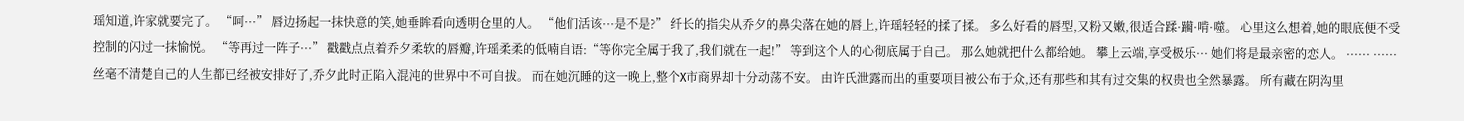瑶知道,许家就要完了。 “呵···” 唇边扬起一抹快意的笑,她垂眸看向透明仓里的人。 “他们活该···是不是?” 纤长的指尖从乔夕的鼻尖落在她的唇上,许瑶轻轻的揉了揉。 多么好看的唇型,又粉又嫩,很适合蹂·躏·啃·噬。 心里这么想着,她的眼底便不受控制的闪过一抹愉悦。 “等再过一阵子···” 戳戳点点着乔夕柔软的唇瓣,许瑶柔柔的低喃自语:“等你完全属于我了,我们就在一起!” 等到这个人的心彻底属于自己。 那么她就把什么都给她。 攀上云端,享受极乐··· 她们将是最亲密的恋人。 ······ ······ 丝毫不清楚自己的人生都已经被安排好了,乔夕此时正陷入混沌的世界中不可自拔。 而在她沉睡的这一晚上,整个X市商界却十分动荡不安。 由许氏泄露而出的重要项目被公布于众,还有那些和其有过交集的权贵也全然暴露。 所有藏在阴沟里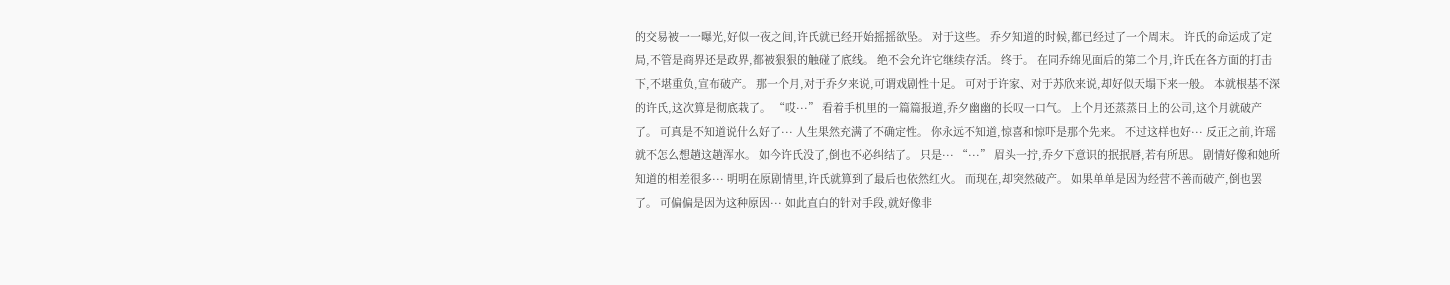的交易被一一曝光,好似一夜之间,许氏就已经开始摇摇欲坠。 对于这些。 乔夕知道的时候,都已经过了一个周末。 许氏的命运成了定局,不管是商界还是政界,都被狠狠的触碰了底线。 绝不会允许它继续存活。 终于。 在同乔绵见面后的第二个月,许氏在各方面的打击下,不堪重负,宣布破产。 那一个月,对于乔夕来说,可谓戏剧性十足。 可对于许家、对于苏欣来说,却好似天塌下来一般。 本就根基不深的许氏,这次算是彻底栽了。 “哎···” 看着手机里的一篇篇报道,乔夕幽幽的长叹一口气。 上个月还蒸蒸日上的公司,这个月就破产了。 可真是不知道说什么好了··· 人生果然充满了不确定性。 你永远不知道,惊喜和惊吓是那个先来。 不过这样也好··· 反正之前,许瑶就不怎么想趟这趟浑水。 如今许氏没了,倒也不必纠结了。 只是··· “···” 眉头一拧,乔夕下意识的抿抿唇,若有所思。 剧情好像和她所知道的相差很多··· 明明在原剧情里,许氏就算到了最后也依然红火。 而现在,却突然破产。 如果单单是因为经营不善而破产,倒也罢了。 可偏偏是因为这种原因··· 如此直白的针对手段,就好像非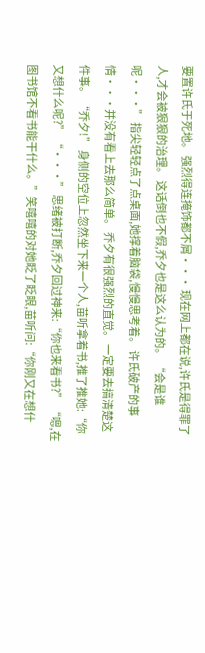要置许氏于死地。 强烈得连掩饰都不屑··· 现在网上都在说,许氏是得罪了人,才会被狠狠的治理。 这话倒也不假,乔夕也是这么认为的。 “会是谁呢···” 指尖轻轻点了点桌面,她撑着脑袋,慢慢思考着。 许氏破产的事情···并没有看上去那么简单。 乔夕有很强烈的直觉。 一定要去搞清楚这件事。 “乔夕!” 身侧的空位上忽然坐下来一个人,苗听拿着书,推了推她:“你又想什么呢?” “···” 思绪被打断,乔夕回过神来:“你也来看书?” “嗯,在图书馆不看书能干什么。”笑嘻嘻的对她眨了眨眼,苗听问:“你刚又在想什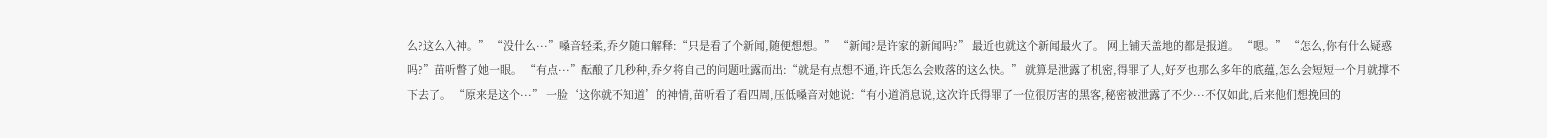么?这么入神。” “没什么···”嗓音轻柔,乔夕随口解释:“只是看了个新闻,随便想想。” “新闻?是许家的新闻吗?” 最近也就这个新闻最火了。 网上铺天盖地的都是报道。 “嗯。” “怎么,你有什么疑惑吗?”苗听瞥了她一眼。 “有点···”酝酿了几秒种,乔夕将自己的问题吐露而出:“就是有点想不通,许氏怎么会败落的这么快。” 就算是泄露了机密,得罪了人,好歹也那么多年的底蕴,怎么会短短一个月就撑不下去了。 “原来是这个···” 一脸‘这你就不知道’的神情,苗听看了看四周,压低嗓音对她说:“有小道消息说,这次许氏得罪了一位很厉害的黑客,秘密被泄露了不少···不仅如此,后来他们想挽回的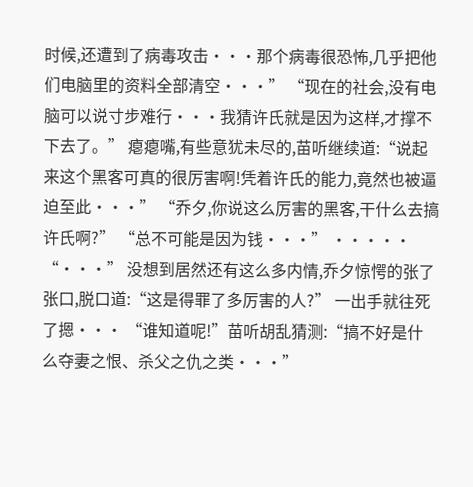时候,还遭到了病毒攻击···那个病毒很恐怖,几乎把他们电脑里的资料全部清空···” “现在的社会,没有电脑可以说寸步难行···我猜许氏就是因为这样,才撑不下去了。” 瘪瘪嘴,有些意犹未尽的,苗听继续道:“说起来这个黑客可真的很厉害啊!凭着许氏的能力,竟然也被逼迫至此···” “乔夕,你说这么厉害的黑客,干什么去搞许氏啊?” “总不可能是因为钱···” ····· “···” 没想到居然还有这么多内情,乔夕惊愕的张了张口,脱口道:“这是得罪了多厉害的人?” 一出手就往死了摁··· “谁知道呢!”苗听胡乱猜测:“搞不好是什么夺妻之恨、杀父之仇之类···”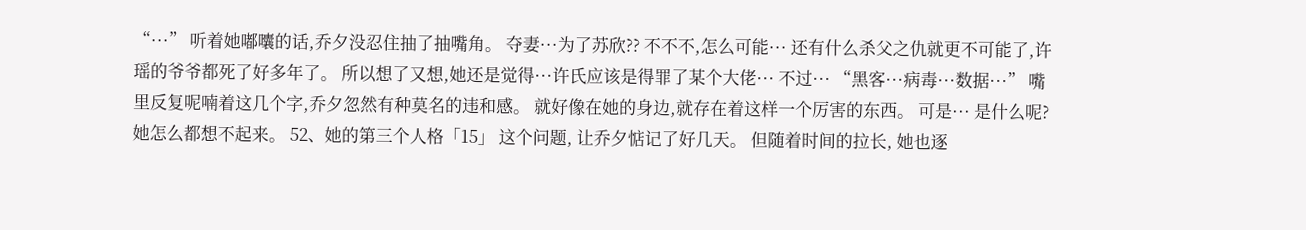“···” 听着她嘟囔的话,乔夕没忍住抽了抽嘴角。 夺妻···为了苏欣?? 不不不,怎么可能··· 还有什么杀父之仇就更不可能了,许瑶的爷爷都死了好多年了。 所以想了又想,她还是觉得···许氏应该是得罪了某个大佬··· 不过··· “黑客···病毒···数据···” 嘴里反复呢喃着这几个字,乔夕忽然有种莫名的违和感。 就好像在她的身边,就存在着这样一个厉害的东西。 可是··· 是什么呢? 她怎么都想不起来。 52、她的第三个人格「15」 这个问题, 让乔夕惦记了好几天。 但随着时间的拉长, 她也逐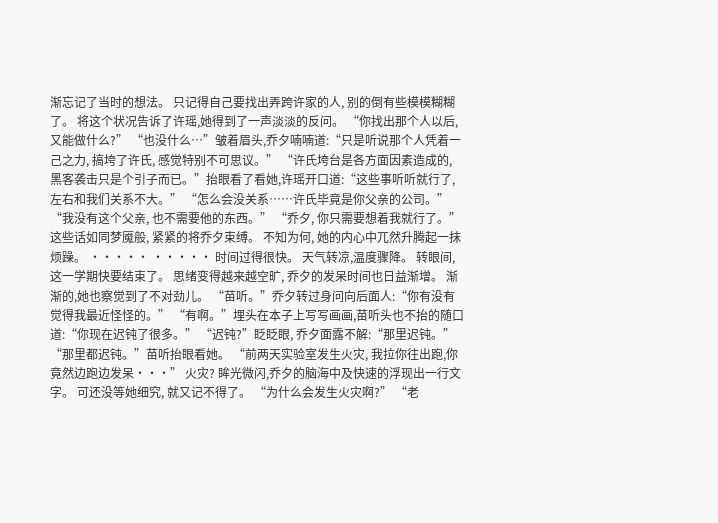渐忘记了当时的想法。 只记得自己要找出弄跨许家的人, 别的倒有些模模糊糊了。 将这个状况告诉了许瑶,她得到了一声淡淡的反问。 “你找出那个人以后, 又能做什么?” “也没什么…”皱着眉头,乔夕喃喃道:“只是听说那个人凭着一己之力, 搞垮了许氏, 感觉特别不可思议。” “许氏垮台是各方面因素造成的, 黑客袭击只是个引子而已。”抬眼看了看她,许瑶开口道:“这些事听听就行了,左右和我们关系不大。” “怎么会没关系……许氏毕竟是你父亲的公司。” “我没有这个父亲, 也不需要他的东西。” “乔夕, 你只需要想着我就行了。” 这些话如同梦魇般, 紧紧的将乔夕束缚。 不知为何, 她的内心中兀然升腾起一抹烦躁。 ····· ····· 时间过得很快。 天气转凉,温度骤降。 转眼间,这一学期快要结束了。 思绪变得越来越空旷, 乔夕的发呆时间也日益渐增。 渐渐的,她也察觉到了不对劲儿。 “苗听。”乔夕转过身问向后面人:“你有没有觉得我最近怪怪的。” “有啊。”埋头在本子上写写画画,苗听头也不抬的随口道:“你现在迟钝了很多。” “迟钝?”眨眨眼, 乔夕面露不解:“那里迟钝。” “那里都迟钝。”苗听抬眼看她。 “前两天实验室发生火灾, 我拉你往出跑,你竟然边跑边发呆···” 火灾? 眸光微闪,乔夕的脑海中及快速的浮现出一行文字。 可还没等她细究, 就又记不得了。 “为什么会发生火灾啊?” “老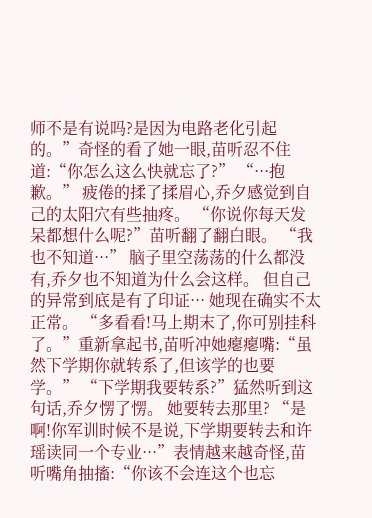师不是有说吗?是因为电路老化引起的。”奇怪的看了她一眼,苗听忍不住道:“你怎么这么快就忘了?” “···抱歉。” 疲倦的揉了揉眉心,乔夕感觉到自己的太阳穴有些抽疼。 “你说你每天发呆都想什么呢?”苗听翻了翻白眼。 “我也不知道···” 脑子里空荡荡的什么都没有,乔夕也不知道为什么会这样。 但自己的异常到底是有了印证··· 她现在确实不太正常。 “多看看!马上期末了,你可别挂科了。”重新拿起书,苗听冲她瘪瘪嘴:“虽然下学期你就转系了,但该学的也要学。” “下学期我要转系?”猛然听到这句话,乔夕愣了愣。 她要转去那里? “是啊!你军训时候不是说,下学期要转去和许瑶读同一个专业···”表情越来越奇怪,苗听嘴角抽搐:“你该不会连这个也忘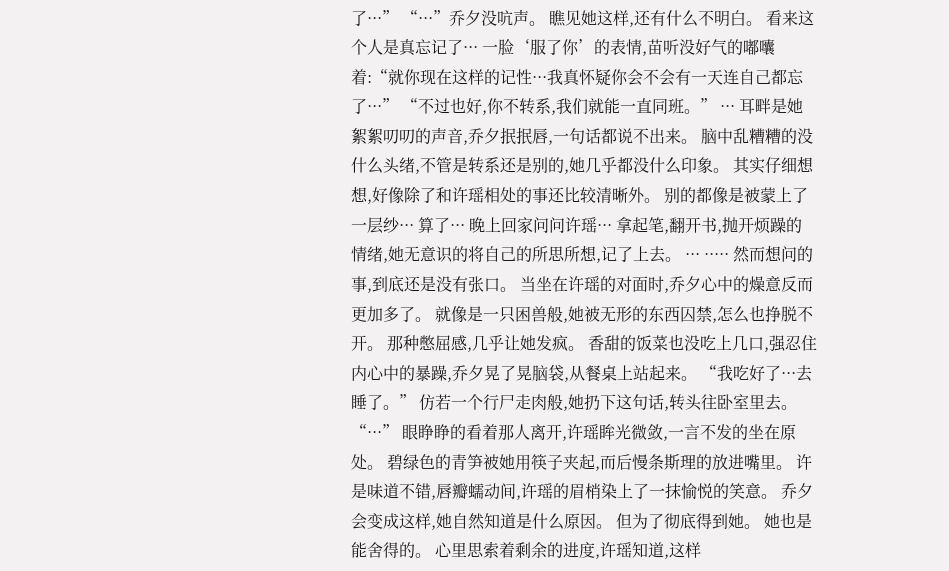了···” “···”乔夕没吭声。 瞧见她这样,还有什么不明白。 看来这个人是真忘记了··· 一脸‘服了你’的表情,苗听没好气的嘟囔着:“就你现在这样的记性···我真怀疑你会不会有一天连自己都忘了···” “不过也好,你不转系,我们就能一直同班。” ··· 耳畔是她絮絮叨叨的声音,乔夕抿抿唇,一句话都说不出来。 脑中乱糟糟的没什么头绪,不管是转系还是别的,她几乎都没什么印象。 其实仔细想想,好像除了和许瑶相处的事还比较清晰外。 别的都像是被蒙上了一层纱··· 算了··· 晚上回家问问许瑶··· 拿起笔,翻开书,抛开烦躁的情绪,她无意识的将自己的所思所想,记了上去。 ··· ····· 然而想问的事,到底还是没有张口。 当坐在许瑶的对面时,乔夕心中的燥意反而更加多了。 就像是一只困兽般,她被无形的东西囚禁,怎么也挣脱不开。 那种憋屈感,几乎让她发疯。 香甜的饭菜也没吃上几口,强忍住内心中的暴躁,乔夕晃了晃脑袋,从餐桌上站起来。 “我吃好了···去睡了。” 仿若一个行尸走肉般,她扔下这句话,转头往卧室里去。 “···” 眼睁睁的看着那人离开,许瑶眸光微敛,一言不发的坐在原处。 碧绿色的青笋被她用筷子夹起,而后慢条斯理的放进嘴里。 许是味道不错,唇瓣蠕动间,许瑶的眉梢染上了一抹愉悦的笑意。 乔夕会变成这样,她自然知道是什么原因。 但为了彻底得到她。 她也是能舍得的。 心里思索着剩余的进度,许瑶知道,这样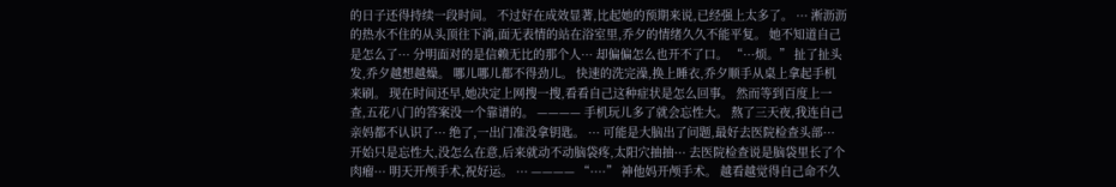的日子还得持续一段时间。 不过好在成效显著,比起她的预期来说,已经强上太多了。 ··· 淅沥沥的热水不住的从头顶往下淌,面无表情的站在浴室里,乔夕的情绪久久不能平复。 她不知道自己是怎么了··· 分明面对的是信赖无比的那个人··· 却偏偏怎么也开不了口。 “···烦。” 扯了扯头发,乔夕越想越燥。 哪儿哪儿都不得劲儿。 快速的洗完澡,换上睡衣,乔夕顺手从桌上拿起手机来刷。 现在时间还早,她决定上网搜一搜,看看自己这种症状是怎么回事。 然而等到百度上一查,五花八门的答案没一个靠谱的。 ———— 手机玩儿多了就会忘性大。 熬了三天夜,我连自己亲妈都不认识了··· 绝了,一出门准没拿钥匙。 ··· 可能是大脑出了问题,最好去医院检查头部··· 开始只是忘性大,没怎么在意,后来就动不动脑袋疼,太阳穴抽抽··· 去医院检查说是脑袋里长了个肉瘤··· 明天开颅手术,祝好运。 ··· ———— “····” 神他妈开颅手术。 越看越觉得自己命不久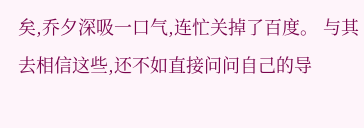矣,乔夕深吸一口气,连忙关掉了百度。 与其去相信这些,还不如直接问问自己的导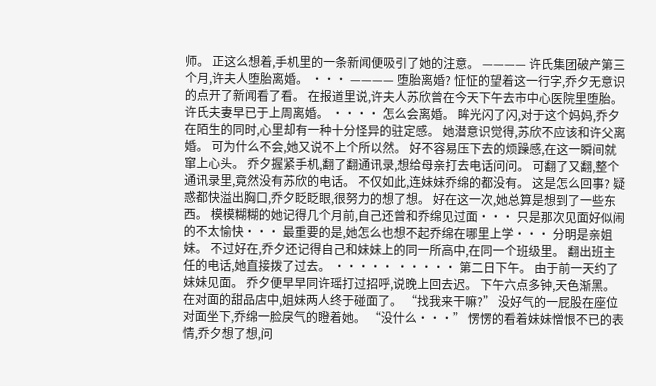师。 正这么想着,手机里的一条新闻便吸引了她的注意。 ———— 许氏集团破产第三个月,许夫人堕胎离婚。 ··· ———— 堕胎离婚? 怔怔的望着这一行字,乔夕无意识的点开了新闻看了看。 在报道里说,许夫人苏欣曾在今天下午去市中心医院里堕胎。 许氏夫妻早已于上周离婚。 ···· 怎么会离婚。 眸光闪了闪,对于这个妈妈,乔夕在陌生的同时,心里却有一种十分怪异的驻定感。 她潜意识觉得,苏欣不应该和许父离婚。 可为什么不会,她又说不上个所以然。 好不容易压下去的烦躁感,在这一瞬间就窜上心头。 乔夕握紧手机,翻了翻通讯录,想给母亲打去电话问问。 可翻了又翻,整个通讯录里,竟然没有苏欣的电话。 不仅如此,连妹妹乔绵的都没有。 这是怎么回事? 疑惑都快溢出胸口,乔夕眨眨眼,很努力的想了想。 好在这一次,她总算是想到了一些东西。 模模糊糊的她记得几个月前,自己还曾和乔绵见过面··· 只是那次见面好似闹的不太愉快··· 最重要的是,她怎么也想不起乔绵在哪里上学··· 分明是亲姐妹。 不过好在,乔夕还记得自己和妹妹上的同一所高中,在同一个班级里。 翻出班主任的电话,她直接拨了过去。 ····· ····· 第二日下午。 由于前一天约了妹妹见面。 乔夕便早早同许瑶打过招呼,说晚上回去迟。 下午六点多钟,天色渐黑。 在对面的甜品店中,姐妹两人终于碰面了。 “找我来干嘛?” 没好气的一屁股在座位对面坐下,乔绵一脸戾气的瞪着她。 “没什么···” 愣愣的看着妹妹憎恨不已的表情,乔夕想了想,问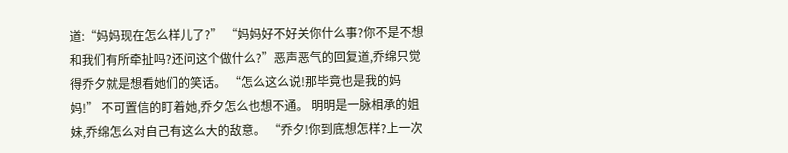道:“妈妈现在怎么样儿了?” “妈妈好不好关你什么事?你不是不想和我们有所牵扯吗?还问这个做什么?”恶声恶气的回复道,乔绵只觉得乔夕就是想看她们的笑话。 “怎么这么说!那毕竟也是我的妈妈!” 不可置信的盯着她,乔夕怎么也想不通。 明明是一脉相承的姐妹,乔绵怎么对自己有这么大的敌意。 “乔夕!你到底想怎样?上一次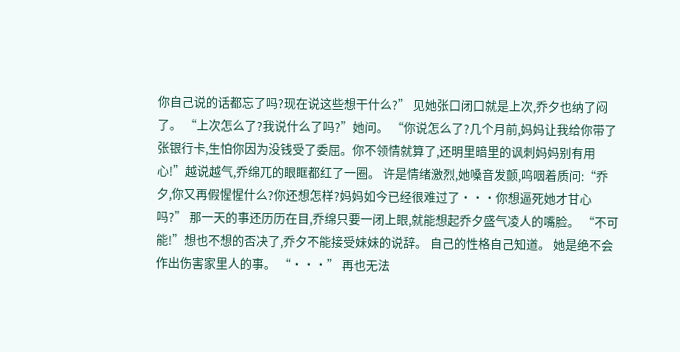你自己说的话都忘了吗?现在说这些想干什么?” 见她张口闭口就是上次,乔夕也纳了闷了。 “上次怎么了?我说什么了吗?”她问。 “你说怎么了?几个月前,妈妈让我给你带了张银行卡,生怕你因为没钱受了委屈。你不领情就算了,还明里暗里的讽刺妈妈别有用心!”越说越气,乔绵兀的眼眶都红了一圈。 许是情绪激烈,她嗓音发颤,呜咽着质问:“乔夕,你又再假惺惺什么?你还想怎样?妈妈如今已经很难过了···你想逼死她才甘心吗?” 那一天的事还历历在目,乔绵只要一闭上眼,就能想起乔夕盛气凌人的嘴脸。 “不可能!”想也不想的否决了,乔夕不能接受妹妹的说辞。 自己的性格自己知道。 她是绝不会作出伤害家里人的事。 “···” 再也无法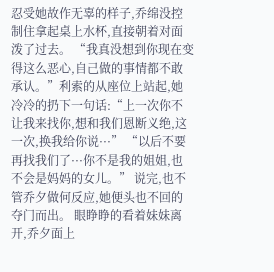忍受她故作无辜的样子,乔绵没控制住拿起桌上水杯,直接朝着对面泼了过去。 “我真没想到你现在变得这么恶心,自己做的事情都不敢承认。”利索的从座位上站起,她冷冷的扔下一句话:“上一次你不让我来找你,想和我们恩断义绝,这一次,换我给你说···” “以后不要再找我们了···你不是我的姐姐,也不会是妈妈的女儿。” 说完,也不管乔夕做何反应,她便头也不回的夺门而出。 眼睁睁的看着妹妹离开,乔夕面上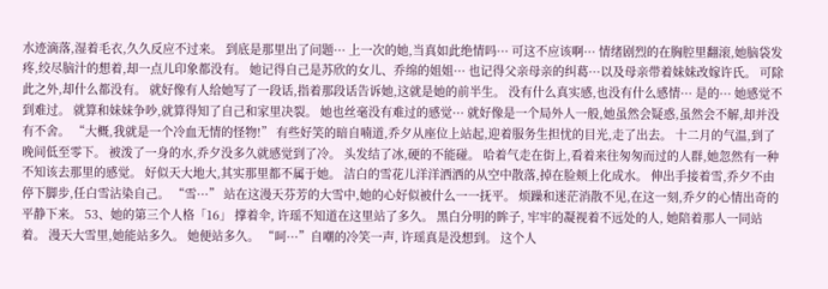水迹滴落,湿着毛衣,久久反应不过来。 到底是那里出了问题··· 上一次的她,当真如此绝情吗··· 可这不应该啊··· 情绪剧烈的在胸腔里翻滚,她脑袋发疼,绞尽脑汁的想着,却一点儿印象都没有。 她记得自己是苏欣的女儿、乔绵的姐姐··· 也记得父亲母亲的纠葛···以及母亲带着妹妹改嫁许氏。 可除此之外,却什么都没有。 就好像有人给她写了一段话,指着那段话告诉她,这就是她的前半生。 没有什么真实感,也没有什么感情··· 是的··· 她感觉不到难过。 就算和妹妹争吵,就算得知了自己和家里决裂。 她也丝毫没有难过的感觉··· 就好像是一个局外人一般,她虽然会疑惑,虽然会不解,却并没有不舍。 “大概,我就是一个冷血无情的怪物!” 有些好笑的暗自喃道,乔夕从座位上站起,迎着服务生担忧的目光,走了出去。 十二月的气温,到了晚间低至零下。 被泼了一身的水,乔夕没多久就感觉到了冷。 头发结了冰,硬的不能碰。 哈着气走在街上,看着来往匆匆而过的人群,她忽然有一种不知该去那里的感觉。 好似天大地大,其实那里都不属于她。 洁白的雪花儿洋洋洒洒的从空中散落,掉在脸颊上化成水。 伸出手接着雪,乔夕不由停下脚步,任白雪沾染自己。 “雪···” 站在这漫天芬芳的大雪中,她的心好似被什么一一抚平。 烦躁和迷茫消散不见,在这一刻,乔夕的心情出奇的平静下来。 53、她的第三个人格「16」 撑着伞, 许瑶不知道在这里站了多久。 黑白分明的眸子, 牢牢的凝视着不远处的人, 她陪着那人一同站着。 漫天大雪里,她能站多久。 她便站多久。 “呵···”自嘲的冷笑一声, 许瑶真是没想到。 这个人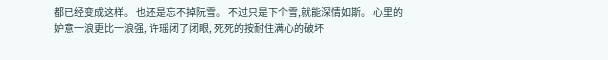都已经变成这样。 也还是忘不掉阮雪。 不过只是下个雪,就能深情如斯。 心里的妒意一浪更比一浪强, 许瑶闭了闭眼, 死死的按耐住满心的破坏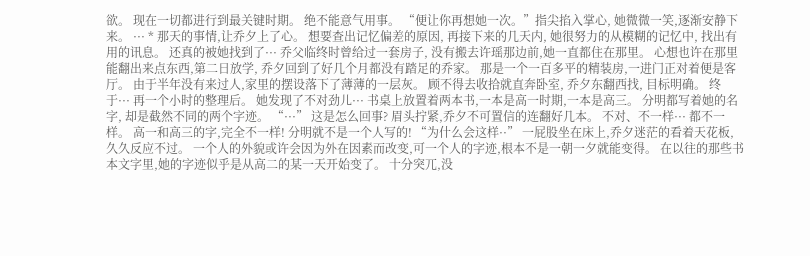欲。 现在一切都进行到最关键时期。 绝不能意气用事。 “便让你再想她一次。”指尖掐入掌心, 她微微一笑,逐渐安静下来。 ··· * 那天的事情,让乔夕上了心。 想要查出记忆偏差的原因, 再接下来的几天内, 她很努力的从模糊的记忆中, 找出有用的讯息。 还真的被她找到了··· 乔父临终时曾给过一套房子, 没有搬去许瑶那边前,她一直都住在那里。 心想也许在那里能翻出来点东西,第二日放学, 乔夕回到了好几个月都没有踏足的乔家。 那是一个一百多平的精装房,一进门正对着便是客厅。 由于半年没有来过人,家里的摆设落下了薄薄的一层灰。 顾不得去收拾就直奔卧室, 乔夕东翻西找, 目标明确。 终于··· 再一个小时的整理后。 她发现了不对劲儿··· 书桌上放置着两本书,一本是高一时期,一本是高三。 分明都写着她的名字, 却是截然不同的两个字迹。 “···” 这是怎么回事? 眉头拧紧,乔夕不可置信的连翻好几本。 不对、不一样··· 都不一样。 高一和高三的字,完全不一样! 分明就不是一个人写的! “为什么会这样··” 一屁股坐在床上,乔夕迷茫的看着天花板,久久反应不过。 一个人的外貌或许会因为外在因素而改变,可一个人的字迹,根本不是一朝一夕就能变得。 在以往的那些书本文字里,她的字迹似乎是从高二的某一天开始变了。 十分突兀,没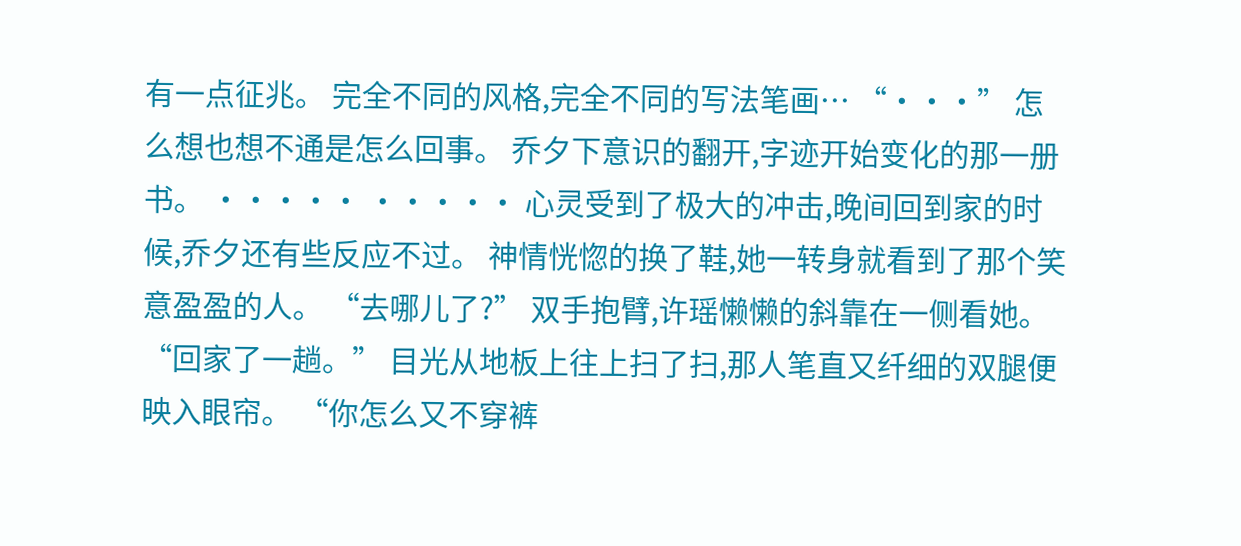有一点征兆。 完全不同的风格,完全不同的写法笔画… “···” 怎么想也想不通是怎么回事。 乔夕下意识的翻开,字迹开始变化的那一册书。 ····· ····· 心灵受到了极大的冲击,晚间回到家的时候,乔夕还有些反应不过。 神情恍惚的换了鞋,她一转身就看到了那个笑意盈盈的人。 “去哪儿了?” 双手抱臂,许瑶懒懒的斜靠在一侧看她。 “回家了一趟。” 目光从地板上往上扫了扫,那人笔直又纤细的双腿便映入眼帘。 “你怎么又不穿裤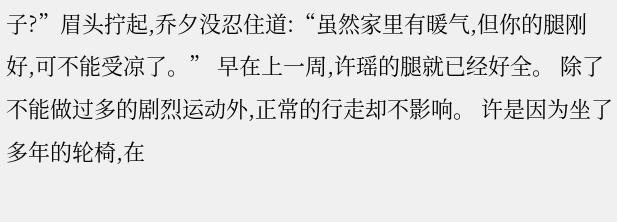子?”眉头拧起,乔夕没忍住道:“虽然家里有暖气,但你的腿刚好,可不能受凉了。” 早在上一周,许瑶的腿就已经好全。 除了不能做过多的剧烈运动外,正常的行走却不影响。 许是因为坐了多年的轮椅,在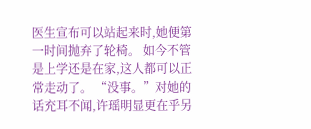医生宣布可以站起来时,她便第一时间抛弃了轮椅。 如今不管是上学还是在家,这人都可以正常走动了。 “没事。”对她的话充耳不闻,许瑶明显更在乎另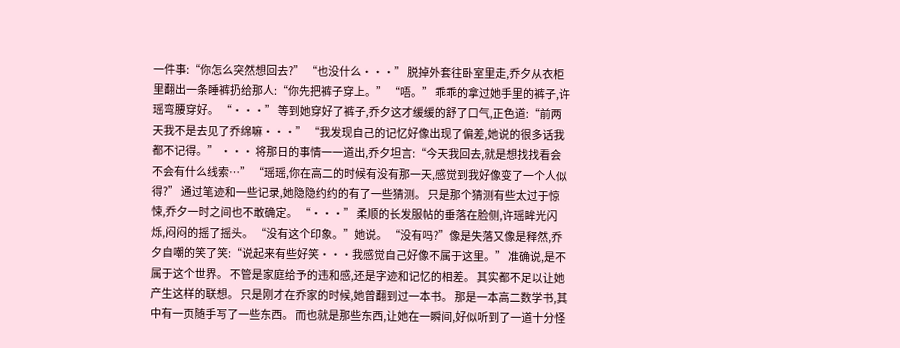一件事:“你怎么突然想回去?” “也没什么···” 脱掉外套往卧室里走,乔夕从衣柜里翻出一条睡裤扔给那人:“你先把裤子穿上。” “唔。” 乖乖的拿过她手里的裤子,许瑶弯腰穿好。 “···” 等到她穿好了裤子,乔夕这才缓缓的舒了口气,正色道:“前两天我不是去见了乔绵嘛···” “我发现自己的记忆好像出现了偏差,她说的很多话我都不记得。” ··· 将那日的事情一一道出,乔夕坦言:“今天我回去,就是想找找看会不会有什么线索…” “瑶瑶,你在高二的时候有没有那一天,感觉到我好像变了一个人似得?” 通过笔迹和一些记录,她隐隐约约的有了一些猜测。 只是那个猜测有些太过于惊悚,乔夕一时之间也不敢确定。 “···” 柔顺的长发服帖的垂落在脸侧,许瑶眸光闪烁,闷闷的摇了摇头。 “没有这个印象。”她说。 “没有吗?”像是失落又像是释然,乔夕自嘲的笑了笑:“说起来有些好笑···我感觉自己好像不属于这里。” 准确说,是不属于这个世界。 不管是家庭给予的违和感,还是字迹和记忆的相差。 其实都不足以让她产生这样的联想。 只是刚才在乔家的时候,她曾翻到过一本书。 那是一本高二数学书,其中有一页随手写了一些东西。 而也就是那些东西,让她在一瞬间,好似听到了一道十分怪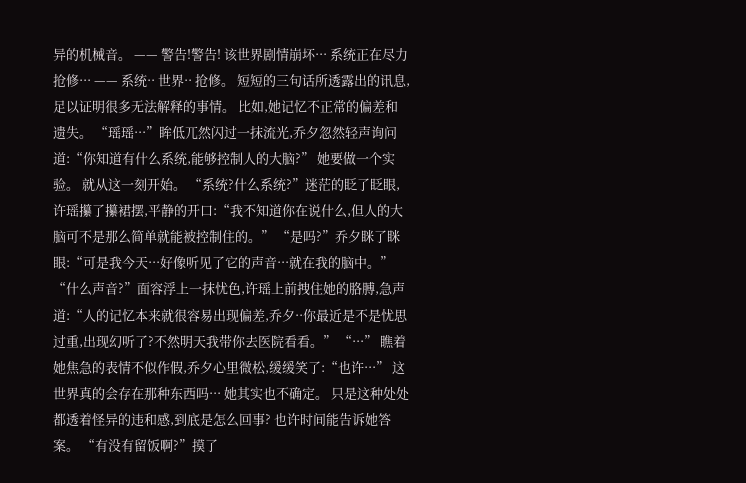异的机械音。 —— 警告!警告! 该世界剧情崩坏··· 系统正在尽力抢修··· —— 系统·· 世界·· 抢修。 短短的三句话所透露出的讯息,足以证明很多无法解释的事情。 比如,她记忆不正常的偏差和遗失。 “瑶瑶···”眸低兀然闪过一抹流光,乔夕忽然轻声询问道:“你知道有什么系统,能够控制人的大脑?” 她要做一个实验。 就从这一刻开始。 “系统?什么系统?”迷茫的眨了眨眼,许瑶攥了攥裙摆,平静的开口:“我不知道你在说什么,但人的大脑可不是那么简单就能被控制住的。” “是吗?”乔夕眯了眯眼:“可是我今天···好像听见了它的声音···就在我的脑中。” “什么声音?”面容浮上一抹忧色,许瑶上前拽住她的胳膊,急声道:“人的记忆本来就很容易出现偏差,乔夕··你最近是不是忧思过重,出现幻听了?不然明天我带你去医院看看。” “···” 瞧着她焦急的表情不似作假,乔夕心里微松,缓缓笑了:“也许···” 这世界真的会存在那种东西吗··· 她其实也不确定。 只是这种处处都透着怪异的违和感,到底是怎么回事? 也许时间能告诉她答案。 “有没有留饭啊?”摸了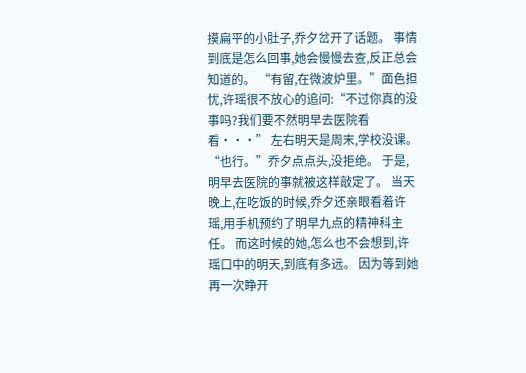摸扁平的小肚子,乔夕岔开了话题。 事情到底是怎么回事,她会慢慢去查,反正总会知道的。 “有留,在微波炉里。”面色担忧,许瑶很不放心的追问:“不过你真的没事吗?我们要不然明早去医院看看···” 左右明天是周末,学校没课。 “也行。”乔夕点点头,没拒绝。 于是,明早去医院的事就被这样敲定了。 当天晚上,在吃饭的时候,乔夕还亲眼看着许瑶,用手机预约了明早九点的精神科主任。 而这时候的她,怎么也不会想到,许瑶口中的明天,到底有多远。 因为等到她再一次睁开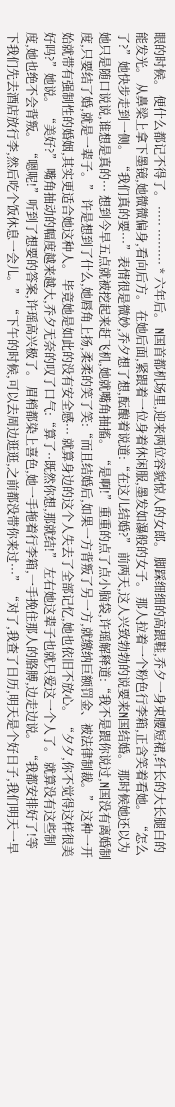眼的时候。 便什么都记不得了。 ····· ········· * 六年后。 N国首都机场里,迎来两位容貌惊人的女郎。 脚踩细细的高跟鞋,乔夕一身束腰短裙,纤长的大长腿白的能发光。 从鼻梁上拿下墨镜,她微微偏身,看向后方。 在她后面,紧跟着一位身着休闲服,墨发如瀑般的女子。 那人拉着一个粉色行李箱,正含笑着看她。 “怎么了?”她快步走到一侧。 “我们真的要···”表情很是微妙,乔夕想了想,酝酿着说道:“在这儿结婚?” 前两天,这人兴致勃勃的说要来N国结婚。 那时候她还以为她只是随口说说,谁想是真的··· 想到今早五点就被挖起来赶飞机,她就嘴角抽搐。 “是啊!”重重的点了点小脑袋,许瑶解释道:“我不是跟你说过,N国没有离婚制度,只要结了婚,就是一辈子。” 许是想到了什么,她唇角上扬,柔柔的笑了笑:“而且结婚后,如果一方背叛了另一方,就缴纳巨额罚金、被法律制裁。” 这种一开始就带有强制性的婚姻,其实更适合她这种人。 毕竟她是如此的没有安全感··· 就算身边的这个人失去了全部记忆,她也依旧不放心。 “夕夕,你不觉得这样很美好吗?”她说。 “美好?” 嘴角抽动的幅度越来越大,乔夕无奈的叹了口气:“算了··既然你想,那就结!” 左右她这辈子也就只爱这一个人了。 就算没有这些制度,她也绝不会背叛。 “嗯呢!”听到了想要的答案,许瑶高兴极了。 眉梢都染上喜色,她一手拖着行李箱,一手挽住那人的胳膊,边走边说。 “我都安排好了!等下我们先去酒店放行李,然后吃个饭休息一会儿。” “下午的时候,可以去周边逛逛,之前都没带你来过···” “对了,我查了日历,明天是个好日子,我们明天一早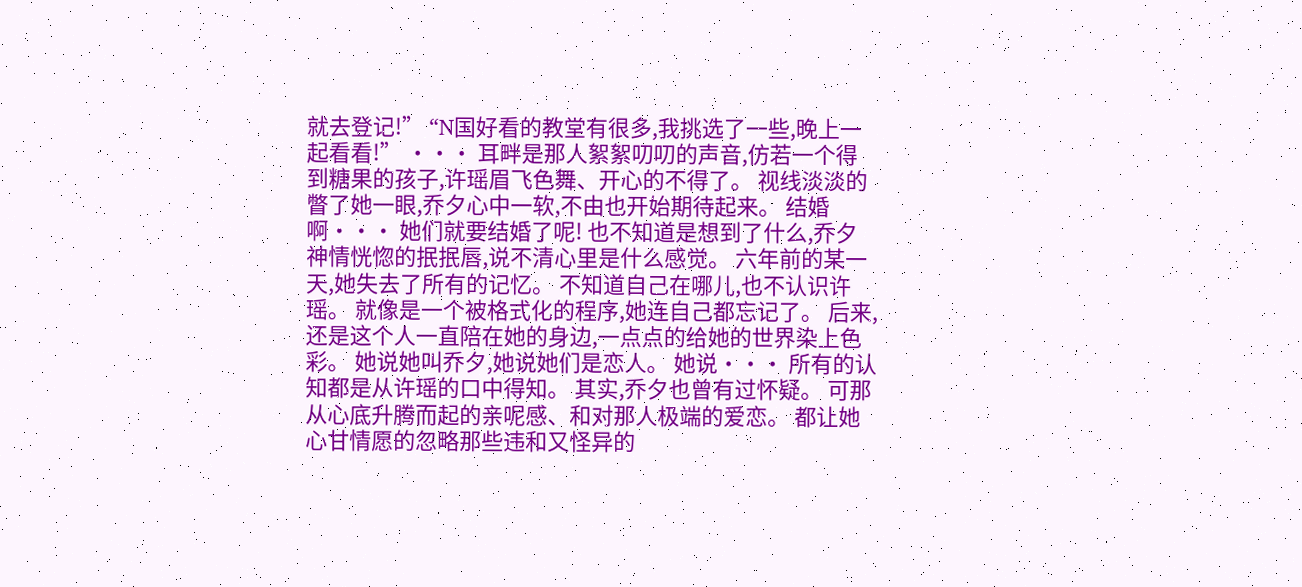就去登记!” “N国好看的教堂有很多,我挑选了一些,晚上一起看看!” ··· 耳畔是那人絮絮叨叨的声音,仿若一个得到糖果的孩子,许瑶眉飞色舞、开心的不得了。 视线淡淡的瞥了她一眼,乔夕心中一软,不由也开始期待起来。 结婚啊··· 她们就要结婚了呢! 也不知道是想到了什么,乔夕神情恍惚的抿抿唇,说不清心里是什么感觉。 六年前的某一天,她失去了所有的记忆。 不知道自己在哪儿,也不认识许瑶。 就像是一个被格式化的程序,她连自己都忘记了。 后来,还是这个人一直陪在她的身边,一点点的给她的世界染上色彩。 她说她叫乔夕,她说她们是恋人。 她说··· 所有的认知都是从许瑶的口中得知。 其实,乔夕也曾有过怀疑。 可那从心底升腾而起的亲呢感、和对那人极端的爱恋。 都让她心甘情愿的忽略那些违和又怪异的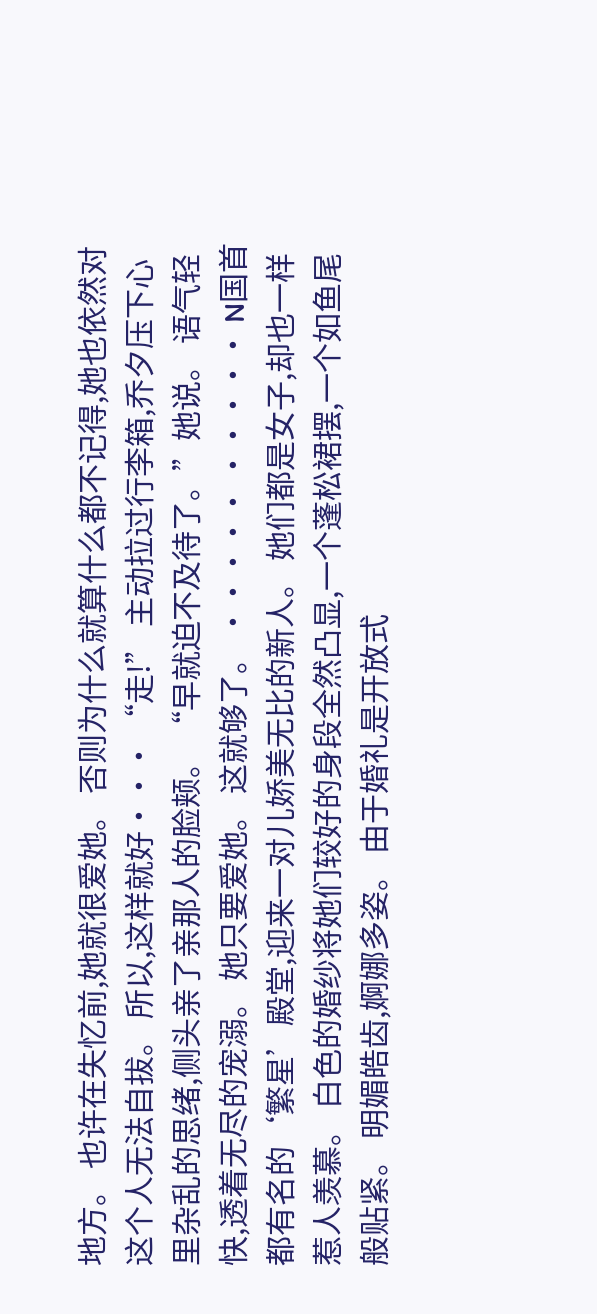地方。 也许在失忆前,她就很爱她。 否则为什么就算什么都不记得,她也依然对这个人无法自拔。 所以,这样就好··· “走!” 主动拉过行李箱,乔夕压下心里杂乱的思绪,侧头亲了亲那人的脸颊。 “早就迫不及待了。”她说。 语气轻快,透着无尽的宠溺。 她只要爱她。 这就够了。 ····· ····· N国首都有名的‘繁星’殿堂,迎来一对儿娇美无比的新人。 她们都是女子,却也一样惹人羡慕。 白色的婚纱将她们较好的身段全然凸显,一个蓬松裙摆,一个如鱼尾般贴紧。 明媚皓齿,婀娜多姿。 由于婚礼是开放式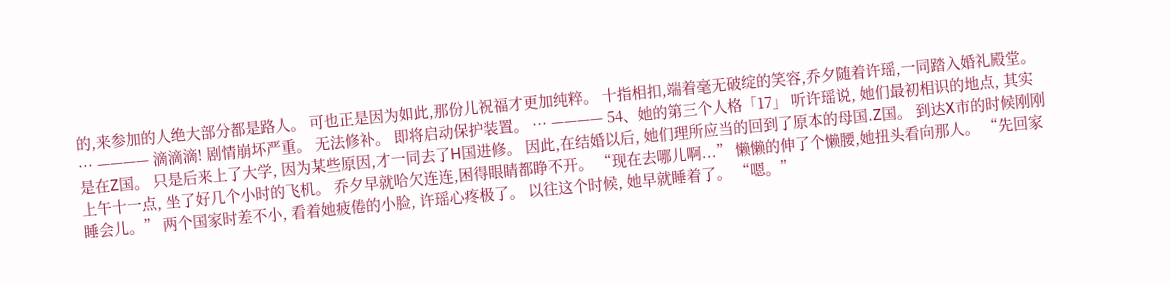的,来参加的人绝大部分都是路人。 可也正是因为如此,那份儿祝福才更加纯粹。 十指相扣,端着毫无破绽的笑容,乔夕随着许瑶,一同踏入婚礼殿堂。 ··· ———— 滴滴滴! 剧情崩坏严重。 无法修补。 即将启动保护装置。 ··· ———— 54、她的第三个人格「17」 听许瑶说, 她们最初相识的地点, 其实是在Z国。 只是后来上了大学, 因为某些原因,才一同去了H国进修。 因此,在结婚以后, 她们理所应当的回到了原本的母国.Z国。 到达X市的时候刚刚上午十一点, 坐了好几个小时的飞机。 乔夕早就哈欠连连,困得眼睛都睁不开。 “现在去哪儿啊...” 懒懒的伸了个懒腰,她扭头看向那人。 “先回家睡会儿。” 两个国家时差不小, 看着她疲倦的小脸, 许瑶心疼极了。 以往这个时候, 她早就睡着了。 “嗯。”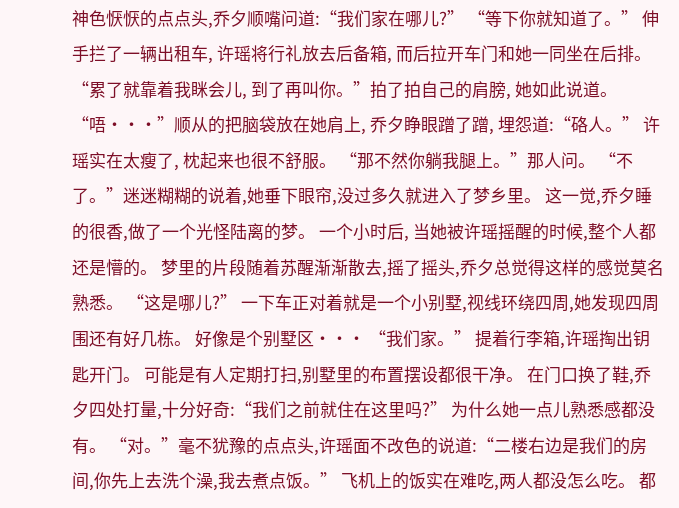神色恹恹的点点头,乔夕顺嘴问道:“我们家在哪儿?” “等下你就知道了。” 伸手拦了一辆出租车, 许瑶将行礼放去后备箱, 而后拉开车门和她一同坐在后排。 “累了就靠着我眯会儿, 到了再叫你。”拍了拍自己的肩膀, 她如此说道。 “唔···”顺从的把脑袋放在她肩上, 乔夕睁眼蹭了蹭, 埋怨道:“硌人。” 许瑶实在太瘦了, 枕起来也很不舒服。 “那不然你躺我腿上。”那人问。 “不了。”迷迷糊糊的说着,她垂下眼帘,没过多久就进入了梦乡里。 这一觉,乔夕睡的很香,做了一个光怪陆离的梦。 一个小时后, 当她被许瑶摇醒的时候,整个人都还是懵的。 梦里的片段随着苏醒渐渐散去,摇了摇头,乔夕总觉得这样的感觉莫名熟悉。 “这是哪儿?” 一下车正对着就是一个小别墅,视线环绕四周,她发现四周围还有好几栋。 好像是个别墅区··· “我们家。” 提着行李箱,许瑶掏出钥匙开门。 可能是有人定期打扫,别墅里的布置摆设都很干净。 在门口换了鞋,乔夕四处打量,十分好奇:“我们之前就住在这里吗?” 为什么她一点儿熟悉感都没有。 “对。”毫不犹豫的点点头,许瑶面不改色的说道:“二楼右边是我们的房间,你先上去洗个澡,我去煮点饭。” 飞机上的饭实在难吃,两人都没怎么吃。 都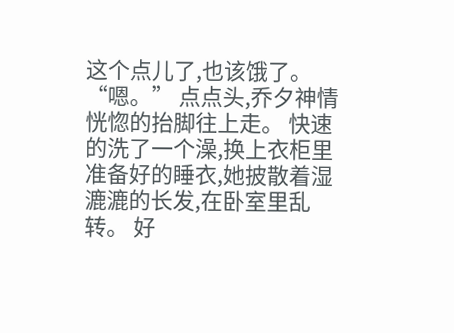这个点儿了,也该饿了。 “嗯。” 点点头,乔夕神情恍惚的抬脚往上走。 快速的洗了一个澡,换上衣柜里准备好的睡衣,她披散着湿漉漉的长发,在卧室里乱转。 好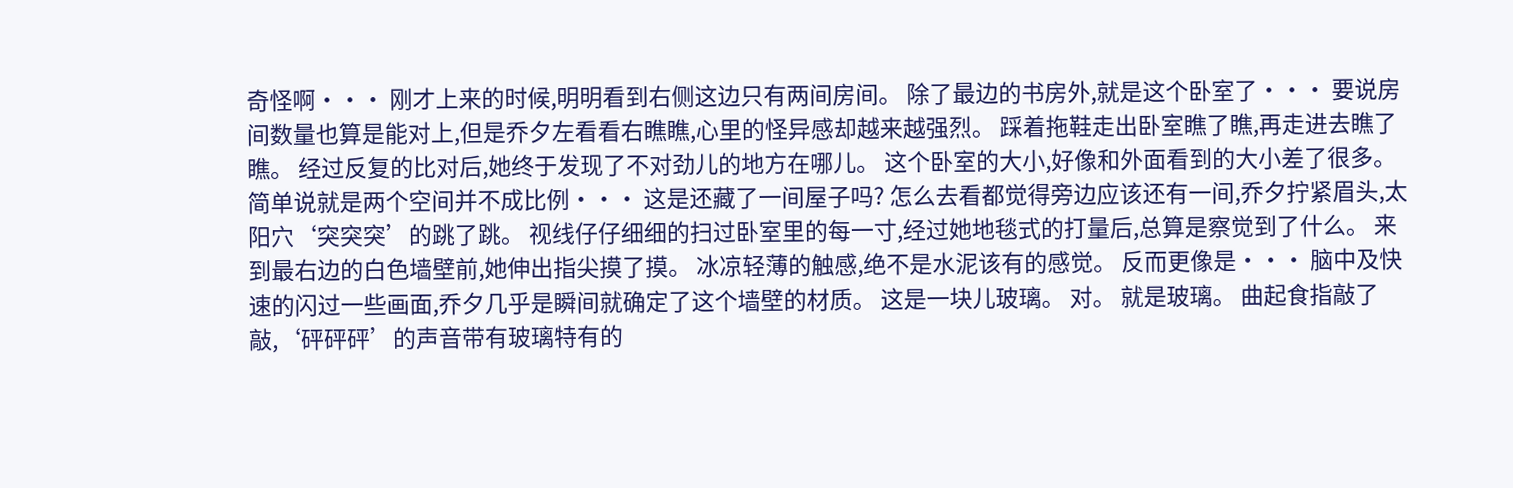奇怪啊··· 刚才上来的时候,明明看到右侧这边只有两间房间。 除了最边的书房外,就是这个卧室了··· 要说房间数量也算是能对上,但是乔夕左看看右瞧瞧,心里的怪异感却越来越强烈。 踩着拖鞋走出卧室瞧了瞧,再走进去瞧了瞧。 经过反复的比对后,她终于发现了不对劲儿的地方在哪儿。 这个卧室的大小,好像和外面看到的大小差了很多。 简单说就是两个空间并不成比例··· 这是还藏了一间屋子吗? 怎么去看都觉得旁边应该还有一间,乔夕拧紧眉头,太阳穴‘突突突’的跳了跳。 视线仔仔细细的扫过卧室里的每一寸,经过她地毯式的打量后,总算是察觉到了什么。 来到最右边的白色墙壁前,她伸出指尖摸了摸。 冰凉轻薄的触感,绝不是水泥该有的感觉。 反而更像是··· 脑中及快速的闪过一些画面,乔夕几乎是瞬间就确定了这个墙壁的材质。 这是一块儿玻璃。 对。 就是玻璃。 曲起食指敲了敲,‘砰砰砰’的声音带有玻璃特有的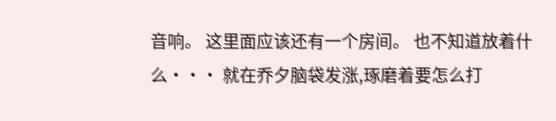音响。 这里面应该还有一个房间。 也不知道放着什么··· 就在乔夕脑袋发涨,琢磨着要怎么打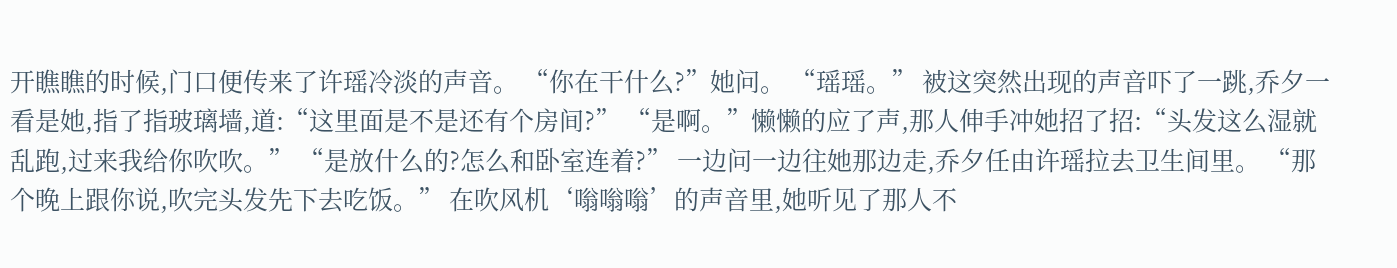开瞧瞧的时候,门口便传来了许瑶冷淡的声音。 “你在干什么?”她问。 “瑶瑶。” 被这突然出现的声音吓了一跳,乔夕一看是她,指了指玻璃墙,道:“这里面是不是还有个房间?” “是啊。”懒懒的应了声,那人伸手冲她招了招:“头发这么湿就乱跑,过来我给你吹吹。” “是放什么的?怎么和卧室连着?” 一边问一边往她那边走,乔夕任由许瑶拉去卫生间里。 “那个晚上跟你说,吹完头发先下去吃饭。” 在吹风机‘嗡嗡嗡’的声音里,她听见了那人不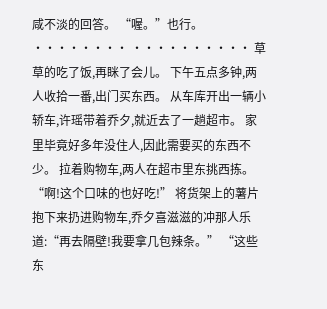咸不淡的回答。 “喔。”也行。 ········ ·········· 草草的吃了饭,再眯了会儿。 下午五点多钟,两人收拾一番,出门买东西。 从车库开出一辆小轿车,许瑶带着乔夕,就近去了一趟超市。 家里毕竟好多年没住人,因此需要买的东西不少。 拉着购物车,两人在超市里东挑西拣。 “啊!这个口味的也好吃!” 将货架上的薯片抱下来扔进购物车,乔夕喜滋滋的冲那人乐道:“再去隔壁!我要拿几包辣条。” “这些东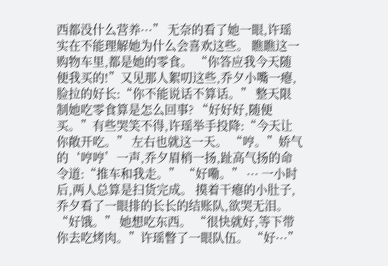西都没什么营养···” 无奈的看了她一眼,许瑶实在不能理解她为什么会喜欢这些。 瞧瞧这一购物车里,都是她的零食。 “你答应我今天随便我买的!”又见那人絮叨这些,乔夕小嘴一瘪,脸拉的好长:“你不能说话不算话。” 整天限制她吃零食算是怎么回事? “好好好,随便买。”有些哭笑不得,许瑶举手投降:“今天让你敞开吃。” 左右也就这一天。 “哼。”娇气的‘哼哼’一声,乔夕眉梢一扬,趾高气扬的命令道:“推车和我走。” “好嘞。” ··· 一小时后,两人总算是扫货完成。 摸着干瘪的小肚子,乔夕看了一眼排的长长的结账队,欲哭无泪。 “好饿。” 她想吃东西。 “很快就好,等下带你去吃烤肉。”许瑶瞥了一眼队伍。 “好···”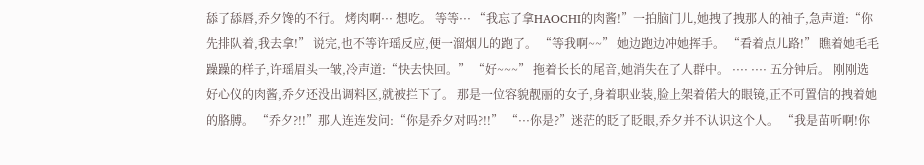舔了舔唇,乔夕馋的不行。 烤肉啊··· 想吃。 等等··· “我忘了拿HAOCHI的肉酱!”一拍脑门儿,她拽了拽那人的袖子,急声道:“你先排队着,我去拿!” 说完,也不等许瑶反应,便一溜烟儿的跑了。 “等我啊~~” 她边跑边冲她挥手。 “看着点儿路!” 瞧着她毛毛躁躁的样子,许瑶眉头一皱,冷声道:“快去快回。” “好~~~” 拖着长长的尾音,她消失在了人群中。 ···· ···· 五分钟后。 刚刚选好心仪的肉酱,乔夕还没出调料区,就被拦下了。 那是一位容貌靓丽的女子,身着职业装,脸上架着偌大的眼镜,正不可置信的拽着她的胳膊。 “乔夕?!!”那人连连发问:“你是乔夕对吗?!!” “···你是?”迷茫的眨了眨眼,乔夕并不认识这个人。 “我是苗听啊!你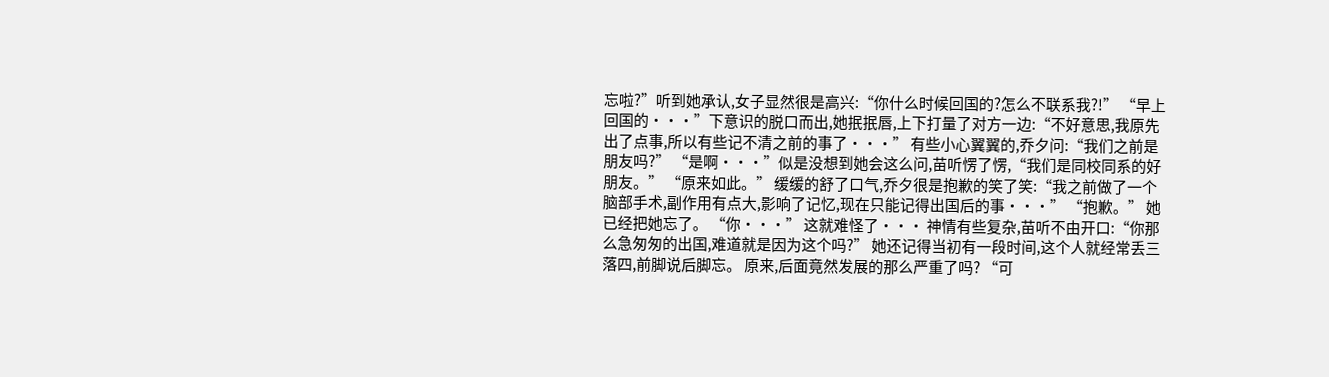忘啦?”听到她承认,女子显然很是高兴:“你什么时候回国的?怎么不联系我?!” “早上回国的···”下意识的脱口而出,她抿抿唇,上下打量了对方一边:“不好意思,我原先出了点事,所以有些记不清之前的事了···” 有些小心翼翼的,乔夕问:“我们之前是朋友吗?” “是啊···”似是没想到她会这么问,苗听愣了愣,“我们是同校同系的好朋友。” “原来如此。” 缓缓的舒了口气,乔夕很是抱歉的笑了笑:“我之前做了一个脑部手术,副作用有点大,影响了记忆,现在只能记得出国后的事···” “抱歉。” 她已经把她忘了。 “你···” 这就难怪了··· 神情有些复杂,苗听不由开口:“你那么急匆匆的出国,难道就是因为这个吗?” 她还记得当初有一段时间,这个人就经常丢三落四,前脚说后脚忘。 原来,后面竟然发展的那么严重了吗? “可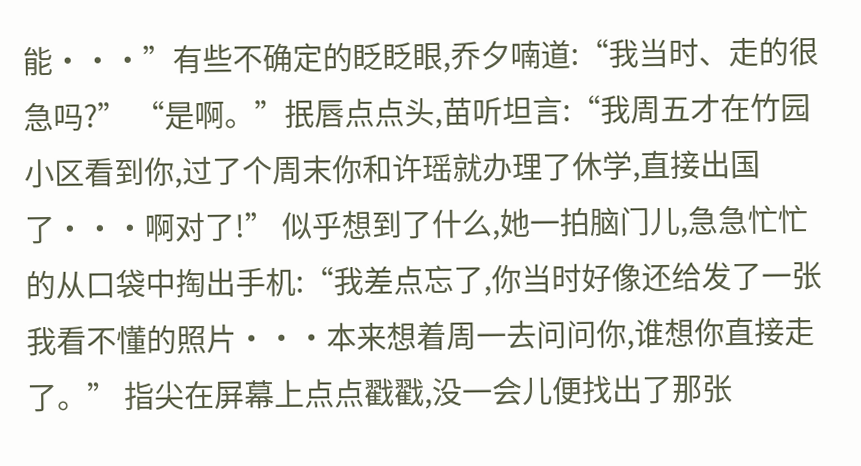能···”有些不确定的眨眨眼,乔夕喃道:“我当时、走的很急吗?” “是啊。”抿唇点点头,苗听坦言:“我周五才在竹园小区看到你,过了个周末你和许瑶就办理了休学,直接出国了···啊对了!” 似乎想到了什么,她一拍脑门儿,急急忙忙的从口袋中掏出手机:“我差点忘了,你当时好像还给发了一张我看不懂的照片···本来想着周一去问问你,谁想你直接走了。” 指尖在屏幕上点点戳戳,没一会儿便找出了那张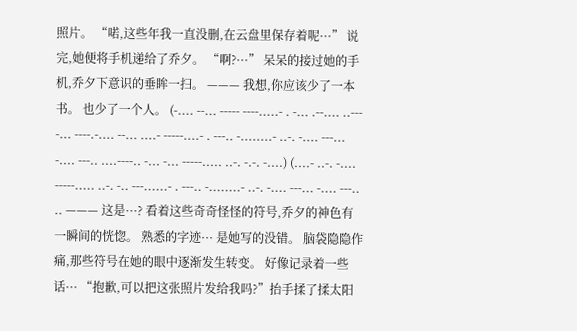照片。 “喏,这些年我一直没删,在云盘里保存着呢···” 说完,她便将手机递给了乔夕。 “啊?···” 呆呆的接过她的手机,乔夕下意识的垂眸一扫。 ——— 我想,你应该少了一本书。 也少了一个人。 (-.... --... ----- ----.....- . -... .--.... ..--- -... ----.-.... --... ....- -----....- . ---.. -........- ..-. -.... ---... -.... ---.. ....----.. -... -... -----..... ..-. -.-. -....) (....- ..-. -.... -----..... ..-. -.. ---......- . ---.. -........- ..-. -.... ---... -.... ---.. .. ——— 这是···? 看着这些奇奇怪怪的符号,乔夕的神色有一瞬间的恍惚。 熟悉的字迹··· 是她写的没错。 脑袋隐隐作痛,那些符号在她的眼中逐渐发生转变。 好像记录着一些话··· “抱歉,可以把这张照片发给我吗?”抬手揉了揉太阳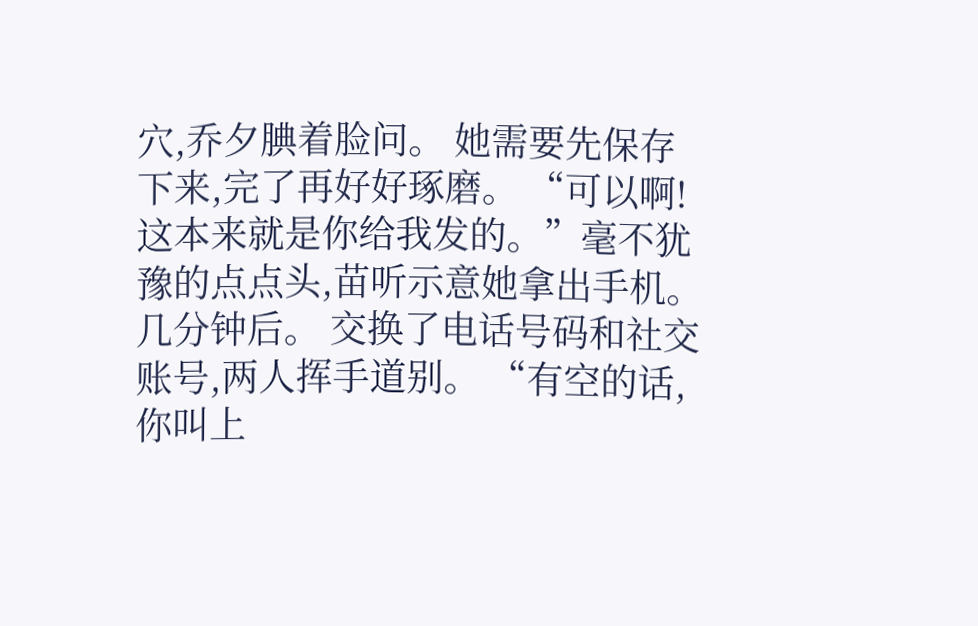穴,乔夕腆着脸问。 她需要先保存下来,完了再好好琢磨。 “可以啊!这本来就是你给我发的。”毫不犹豫的点点头,苗听示意她拿出手机。 几分钟后。 交换了电话号码和社交账号,两人挥手道别。 “有空的话,你叫上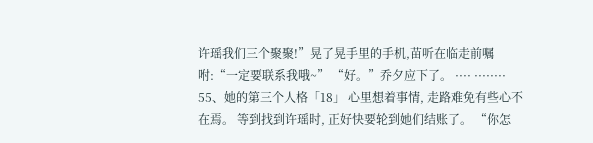许瑶我们三个聚聚!”晃了晃手里的手机,苗听在临走前嘱咐:“一定要联系我哦~” “好。”乔夕应下了。 ···· ········ 55、她的第三个人格「18」 心里想着事情, 走路难免有些心不在焉。 等到找到许瑶时, 正好快要轮到她们结账了。 “你怎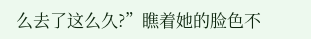么去了这么久?”瞧着她的脸色不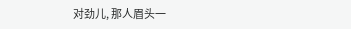对劲儿, 那人眉头一